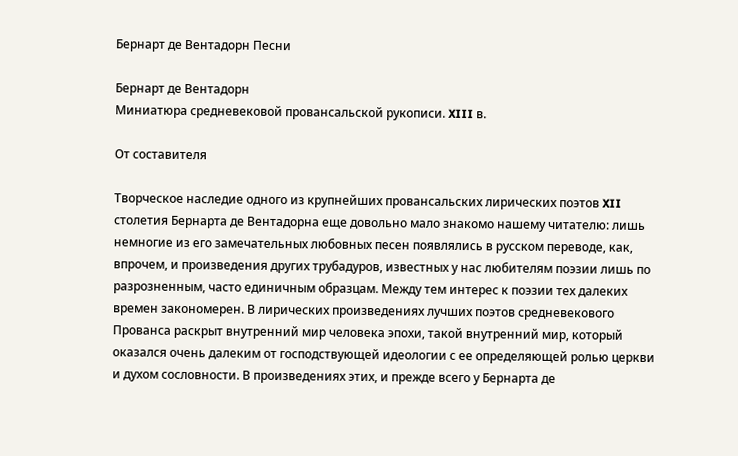Бернарт де Вентадорн Песни

Бернарт де Вентадорн
Миниатюра средневековой провансальской рукописи. XIII в.

От составителя

Творческое наследие одного из крупнейших провансальских лирических поэтов XII столетия Бернарта де Вентадорна еще довольно мало знакомо нашему читателю: лишь немногие из его замечательных любовных песен появлялись в русском переводе, как, впрочем, и произведения других трубадуров, известных у нас любителям поэзии лишь по разрозненным, часто единичным образцам. Между тем интерес к поэзии тех далеких времен закономерен. В лирических произведениях лучших поэтов средневекового Прованса раскрыт внутренний мир человека эпохи, такой внутренний мир, который оказался очень далеким от господствующей идеологии с ее определяющей ролью церкви и духом сословности. В произведениях этих, и прежде всего у Бернарта де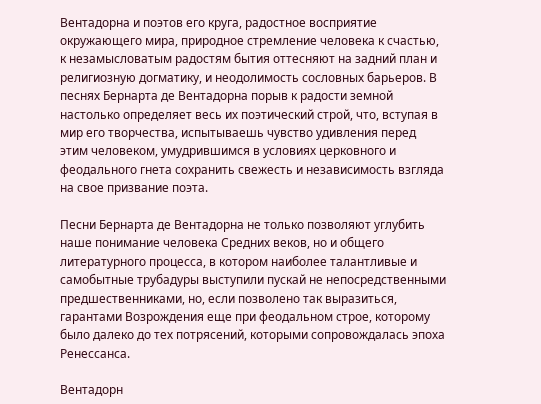Вентадорна и поэтов его круга, радостное восприятие окружающего мира, природное стремление человека к счастью, к незамысловатым радостям бытия оттесняют на задний план и религиозную догматику, и неодолимость сословных барьеров. В песнях Бернарта де Вентадорна порыв к радости земной настолько определяет весь их поэтический строй, что, вступая в мир его творчества, испытываешь чувство удивления перед этим человеком, умудрившимся в условиях церковного и феодального гнета сохранить свежесть и независимость взгляда на свое призвание поэта.

Песни Бернарта де Вентадорна не только позволяют углубить наше понимание человека Средних веков, но и общего литературного процесса, в котором наиболее талантливые и самобытные трубадуры выступили пускай не непосредственными предшественниками, но, если позволено так выразиться, гарантами Возрождения еще при феодальном строе, которому было далеко до тех потрясений, которыми сопровождалась эпоха Ренессанса.

Вентадорн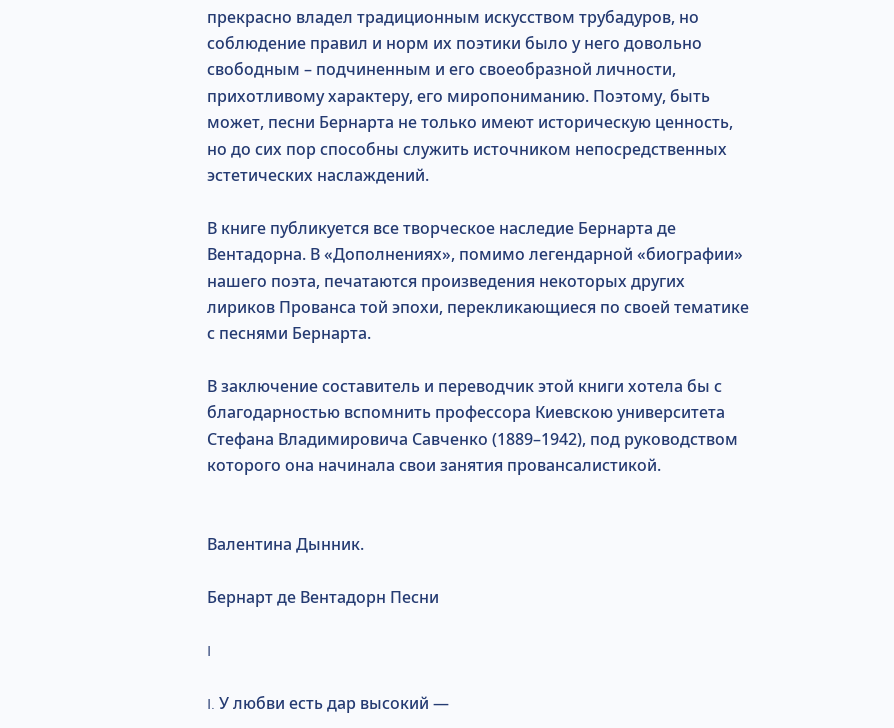прекрасно владел традиционным искусством трубадуров, но соблюдение правил и норм их поэтики было у него довольно свободным – подчиненным и его своеобразной личности, прихотливому характеру, его миропониманию. Поэтому, быть может, песни Бернарта не только имеют историческую ценность, но до сих пор способны служить источником непосредственных эстетических наслаждений.

В книге публикуется все творческое наследие Бернарта де Вентадорна. В «Дополнениях», помимо легендарной «биографии» нашего поэта, печатаются произведения некоторых других лириков Прованса той эпохи, перекликающиеся по своей тематике с песнями Бернарта.

В заключение составитель и переводчик этой книги хотела бы с благодарностью вспомнить профессора Киевскою университета Стефана Владимировича Савченко (1889–1942), под руководством которого она начинала свои занятия провансалистикой.


Валентина Дынник.

Бернарт де Вентадорн Песни

I

I. У любви есть дар высокий —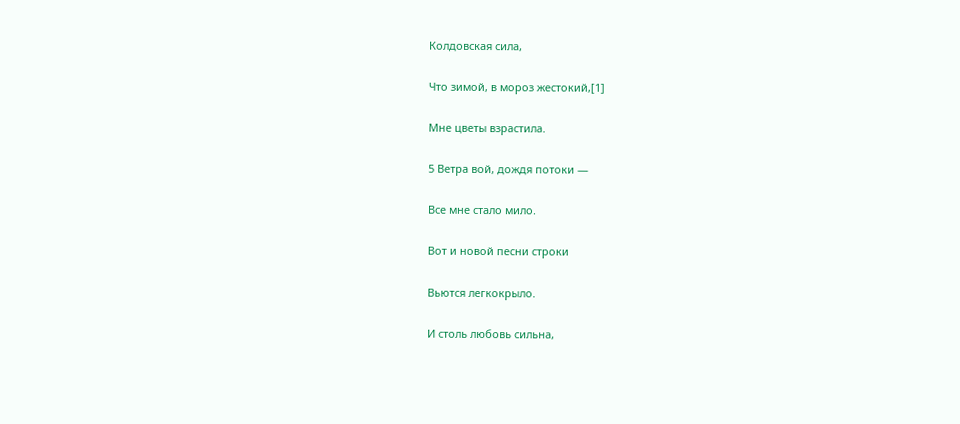Колдовская сила,

Что зимой, в мороз жестокий,[1]

Мне цветы взрастила.

5 Ветра вой, дождя потоки —

Все мне стало мило.

Вот и новой песни строки

Вьются легкокрыло.

И столь любовь сильна,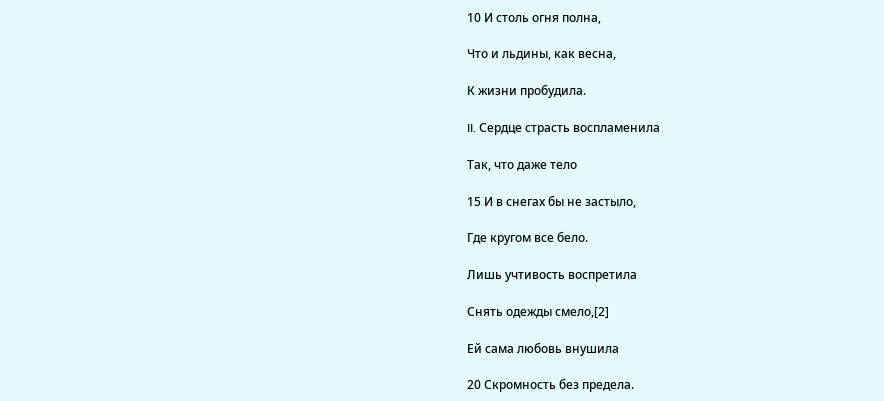10 И столь огня полна,

Что и льдины, как весна,

К жизни пробудила.

II. Сердце страсть воспламенила

Так, что даже тело

15 И в снегах бы не застыло,

Где кругом все бело.

Лишь учтивость воспретила

Снять одежды смело,[2]

Ей сама любовь внушила

20 Скромность без предела.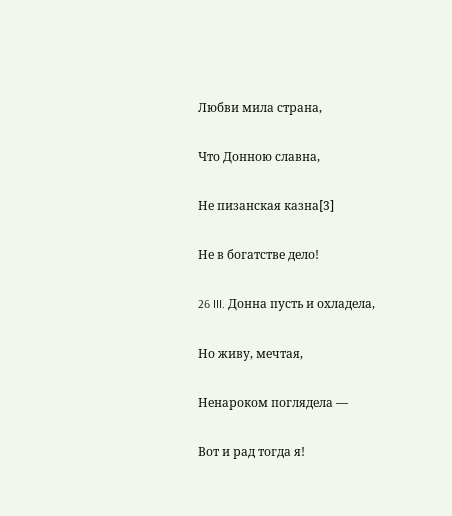Любви мила страна,

Что Донною славна,

Не пизанская казна[3]

Не в богатстве дело!

26 III. Донна пусть и охладела,

Но живу, мечтая,

Ненароком поглядела —

Вот и рад тогда я!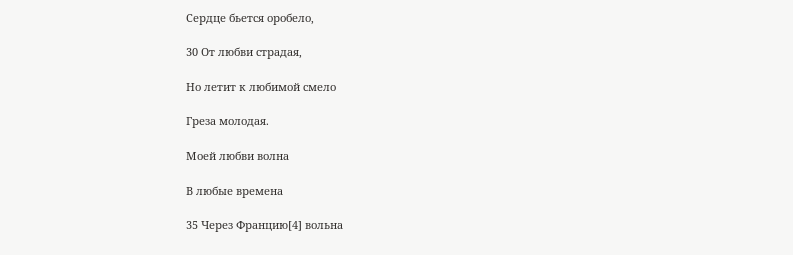Сердце бьется оробело,

30 От любви страдая,

Но летит к любимой смело

Греза молодая.

Моей любви волна

В любые времена

35 Через Францию[4] вольна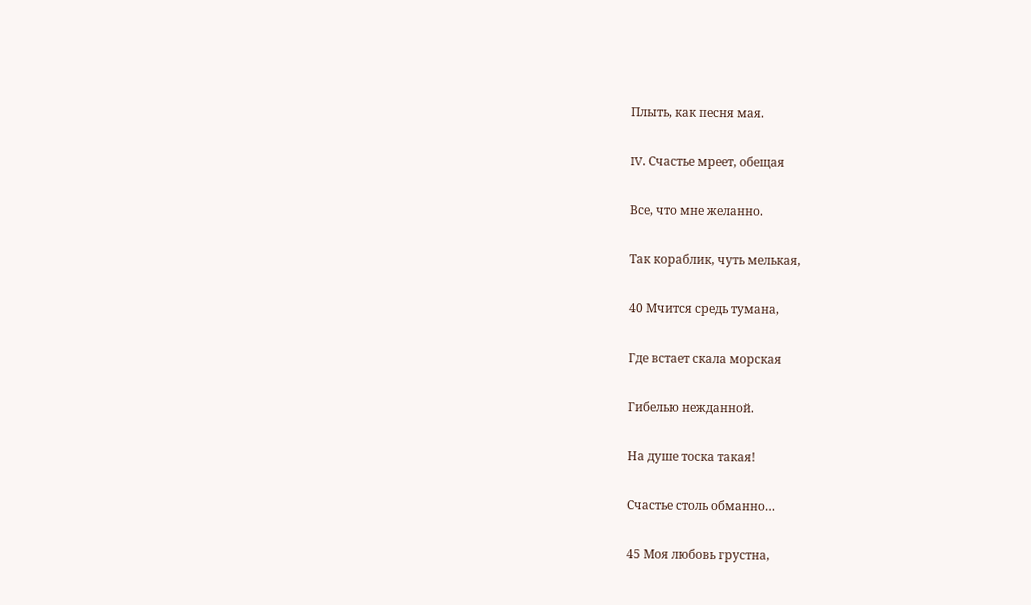Плыть, как песня мая.

IV. Счастье мреет, обещая

Все, что мне желанно.

Так кораблик, чуть мелькая,

40 Мчится средь тумана,

Где встает скала морская

Гибелью нежданной.

На душе тоска такая!

Счастье столь обманно…

45 Моя любовь грустна,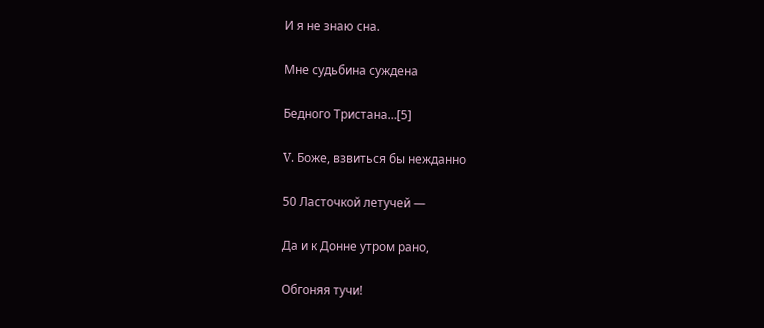И я не знаю сна.

Мне судьбина суждена

Бедного Тристана…[5]

V. Боже, взвиться бы нежданно

50 Ласточкой летучей —

Да и к Донне утром рано,

Обгоняя тучи!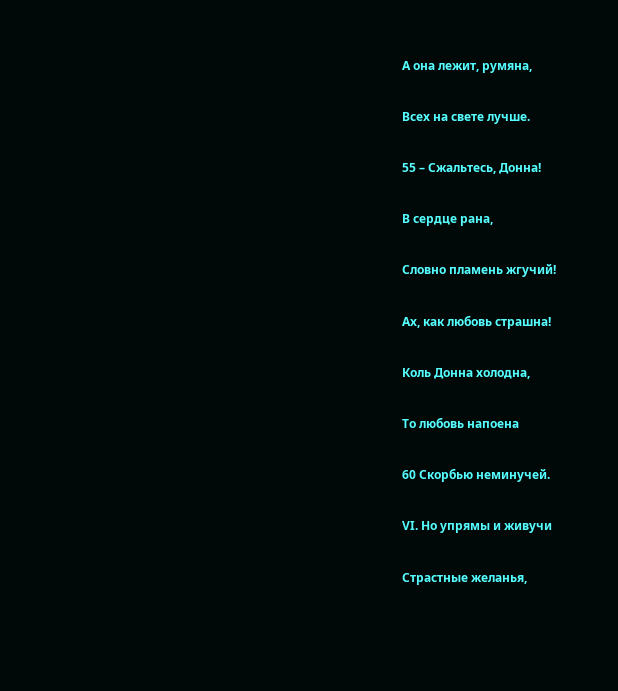А она лежит, румяна,

Всех на свете лучше.

55 – Сжальтесь, Донна!

В сердце рана,

Словно пламень жгучий!

Ах, как любовь страшна!

Коль Донна холодна,

То любовь напоена

60 Скорбью неминучей.

VI. Но упрямы и живучи

Страстные желанья,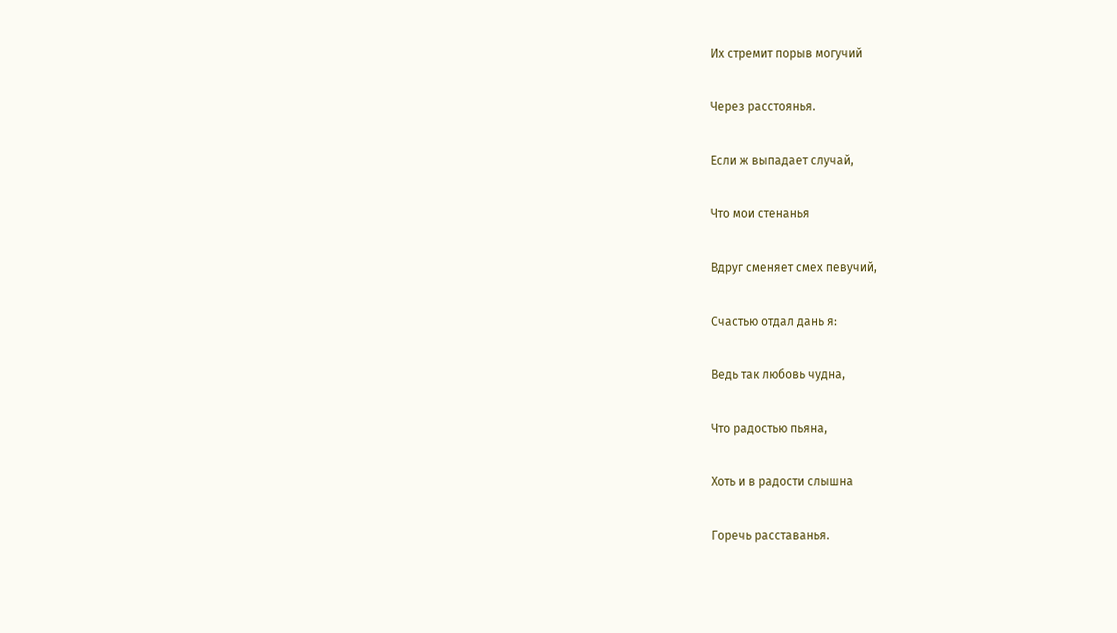Их стремит порыв могучий

Через расстоянья.

Если ж выпадает случай,

Что мои стенанья

Вдруг сменяет смех певучий,

Счастью отдал дань я:

Ведь так любовь чудна,

Что радостью пьяна,

Хоть и в радости слышна

Горечь расставанья.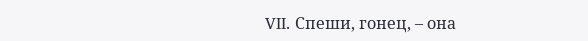VII. Спеши, гонец, – она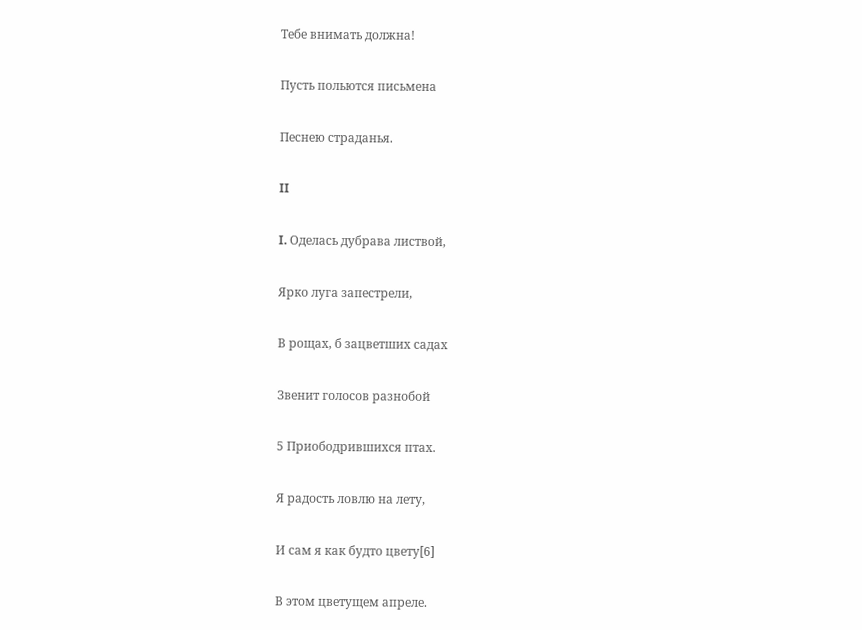Тебе внимать должна!

Пусть польются письмена

Песнею страданья.

II

I. Оделась дубрава листвой,

Ярко луга запестрели,

В рощах, б зацветших садах

Звенит голосов разнобой

5 Приободрившихся птах.

Я радость ловлю на лету,

И сам я как будто цвету[6]

В этом цветущем апреле.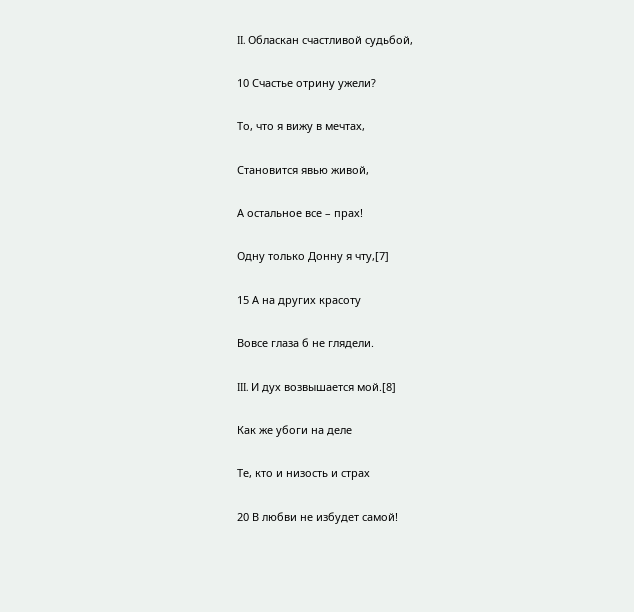II. Обласкан счастливой судьбой,

10 Счастье отрину ужели?

То, что я вижу в мечтах,

Становится явью живой,

А остальное все – прах!

Одну только Донну я чту,[7]

15 А на других красоту

Вовсе глаза б не глядели.

III. И дух возвышается мой.[8]

Как же убоги на деле

Те, кто и низость и страх

20 В любви не избудет самой!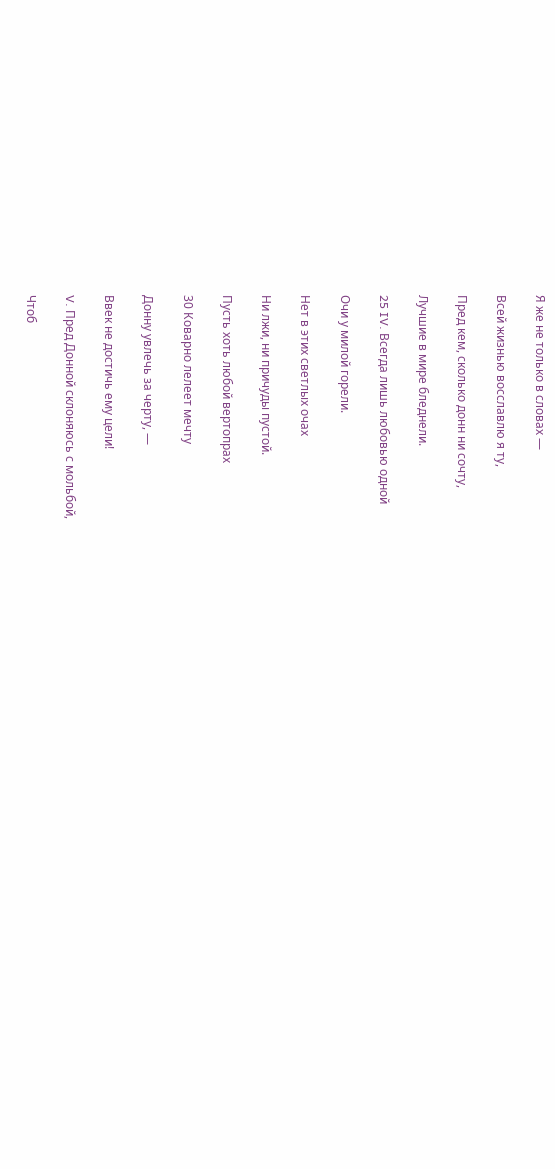Я же не только в словах —

Всей жизнью восславлю я ту,

Пред кем, сколько донн ни сочту,

Лучшие в мире бледнели.

25 IV. Всегда лишь любовью одной

Очи у милой горели.

Нет в этих светлых очах

Ни лжи, ни причуды пустой.

Пусть хоть любой вертопрах

30 Коварно лелеет мечту

Донну увлечь за черту, —

Ввек не достичь ему цели!

V. Пред Донной склоняюсь с мольбой,

Чтоб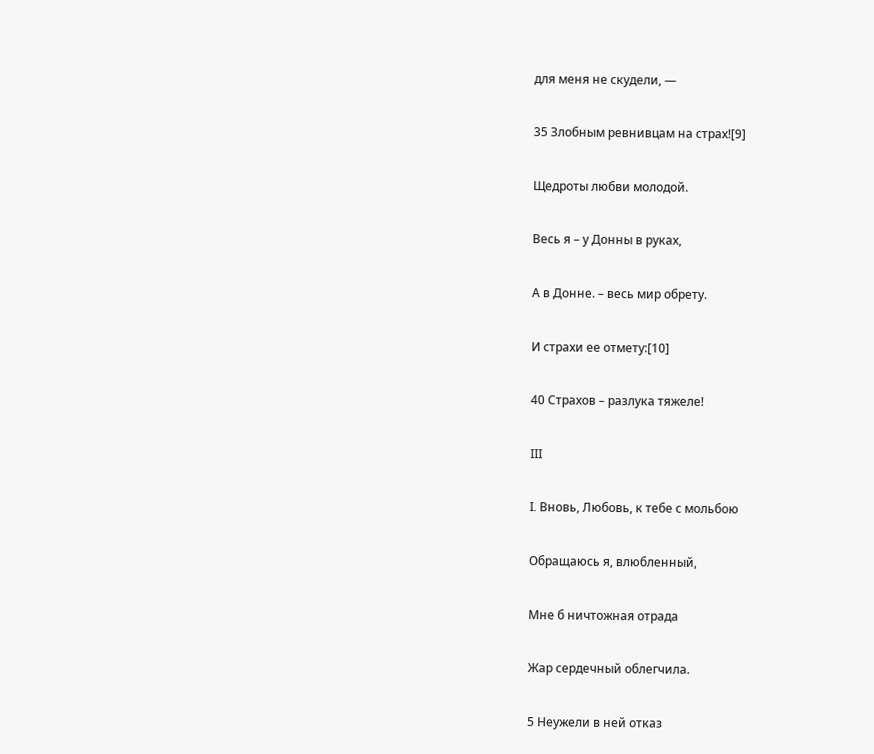для меня не скудели, —

35 Злобным ревнивцам на страх![9]

Щедроты любви молодой.

Весь я – у Донны в руках,

А в Донне. – весь мир обрету.

И страхи ее отмету:[10]

40 Страхов – разлука тяжеле!

III

I. Вновь, Любовь, к тебе с мольбою

Обращаюсь я, влюбленный,

Мне б ничтожная отрада

Жар сердечный облегчила.

5 Неужели в ней отказ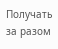Получать за разом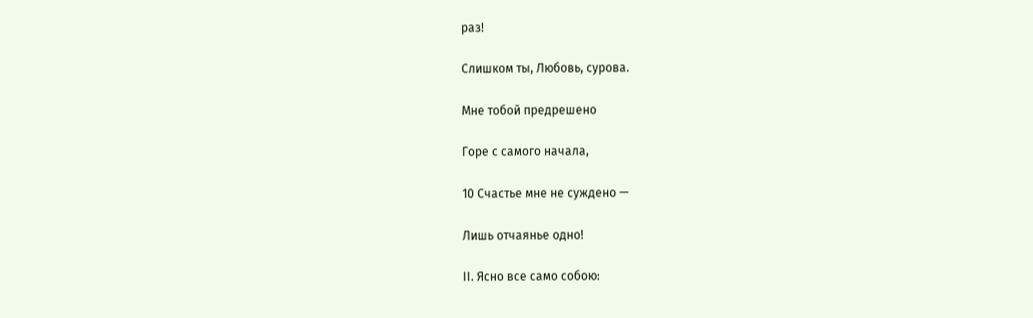раз!

Слишком ты, Любовь, сурова.

Мне тобой предрешено

Горе с самого начала,

10 Счастье мне не суждено —

Лишь отчаянье одно!

II. Ясно все само собою: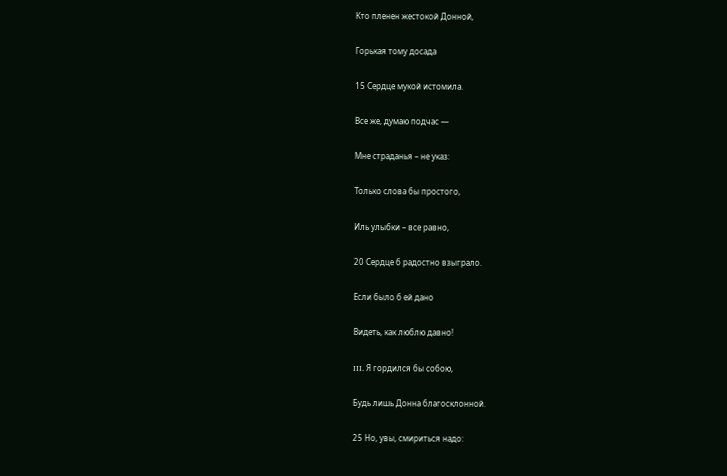Кто пленен жестокой Донной,

Горькая тому досада

15 Сердце мукой истомила.

Все же, думаю подчас —

Мне страданья – не указ:

Только слова бы простого,

Иль улыбки – все равно,

20 Сердце б радостно взыграло.

Если было б ей дано

Видеть, как люблю давно!

III. Я гордился бы собою,

Будь лишь Донна благосклонной.

25 Но, увы, смириться надо: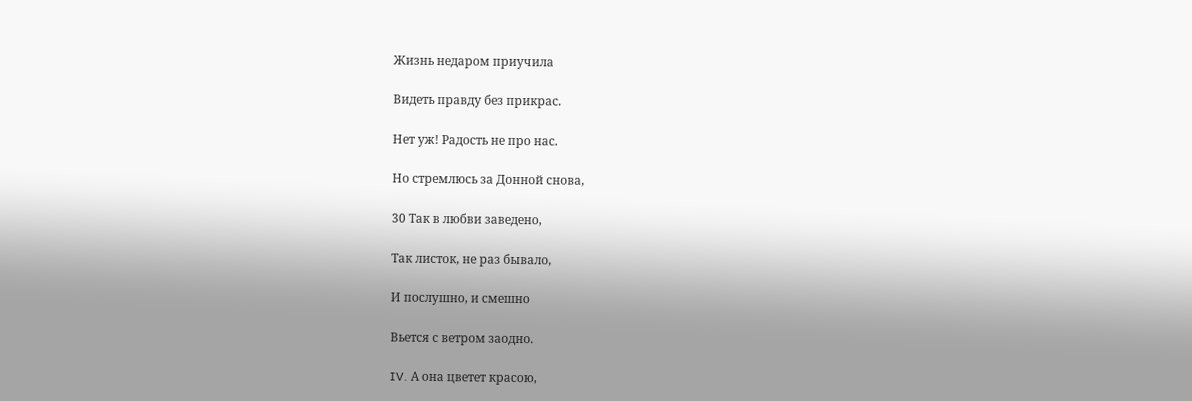Жизнь недаром приучила

Видеть правду без прикрас.

Нет уж! Радость не про нас.

Но стремлюсь за Донной снова,

30 Так в любви заведено,

Так листок, не раз бывало,

И послушно, и смешно

Вьется с ветром заодно.

IV. А она цветет красою,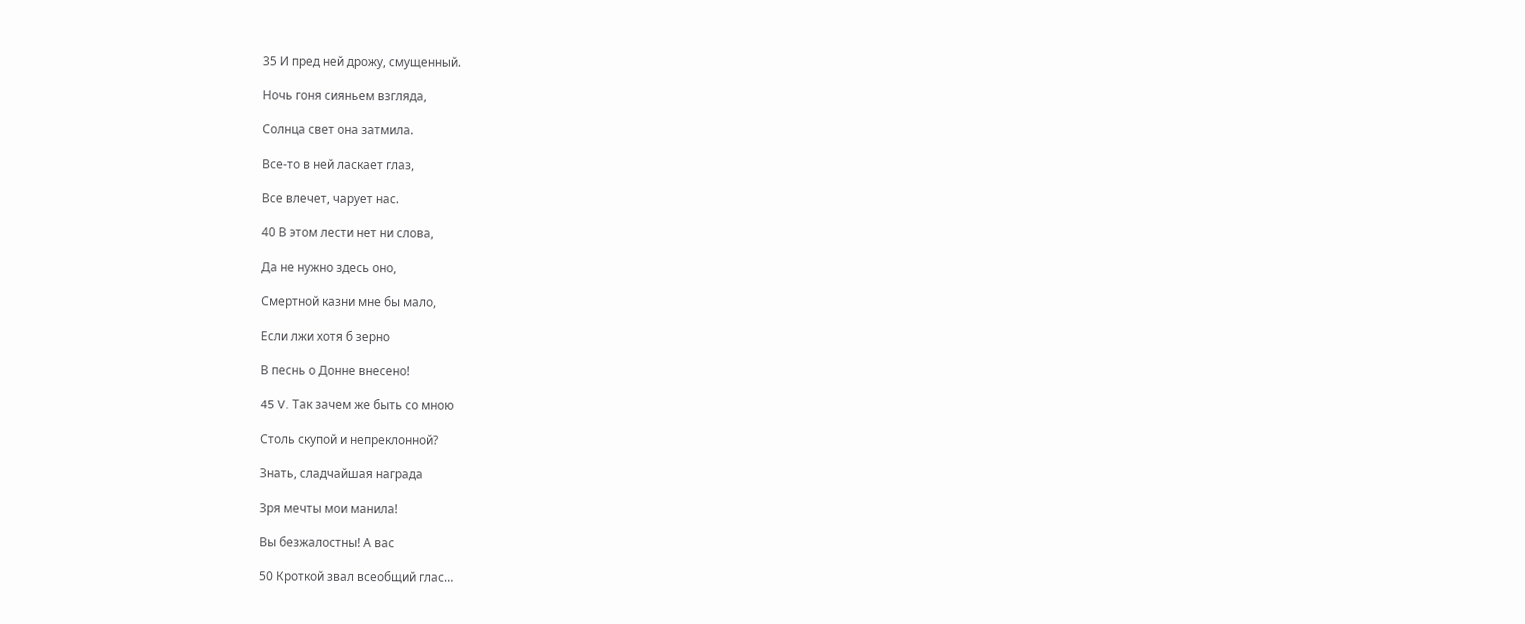35 И пред ней дрожу, смущенный.

Ночь гоня сияньем взгляда,

Солнца свет она затмила.

Все-то в ней ласкает глаз,

Все влечет, чарует нас.

40 В этом лести нет ни слова,

Да не нужно здесь оно,

Смертной казни мне бы мало,

Если лжи хотя б зерно

В песнь о Донне внесено!

45 V. Так зачем же быть со мною

Столь скупой и непреклонной?

Знать, сладчайшая награда

Зря мечты мои манила!

Вы безжалостны! А вас

50 Кроткой звал всеобщий глас…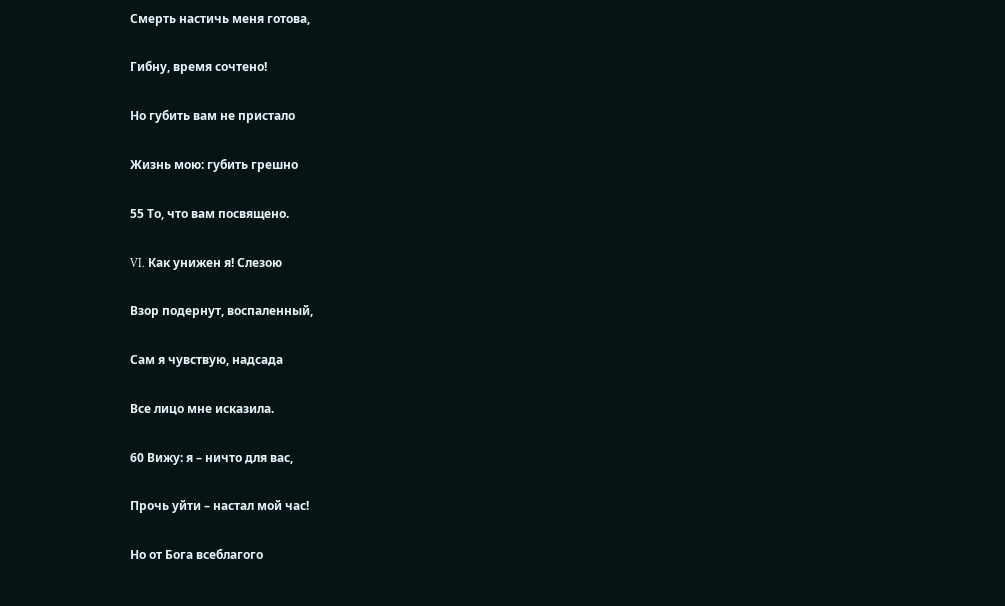Смерть настичь меня готова,

Гибну, время сочтено!

Но губить вам не пристало

Жизнь мою: губить грешно

55 То, что вам посвящено.

VI. Как унижен я! Слезою

Взор подернут, воспаленный,

Сам я чувствую, надсада

Все лицо мне исказила.

60 Вижу: я – ничто для вас,

Прочь уйти – настал мой час!

Но от Бога всеблагого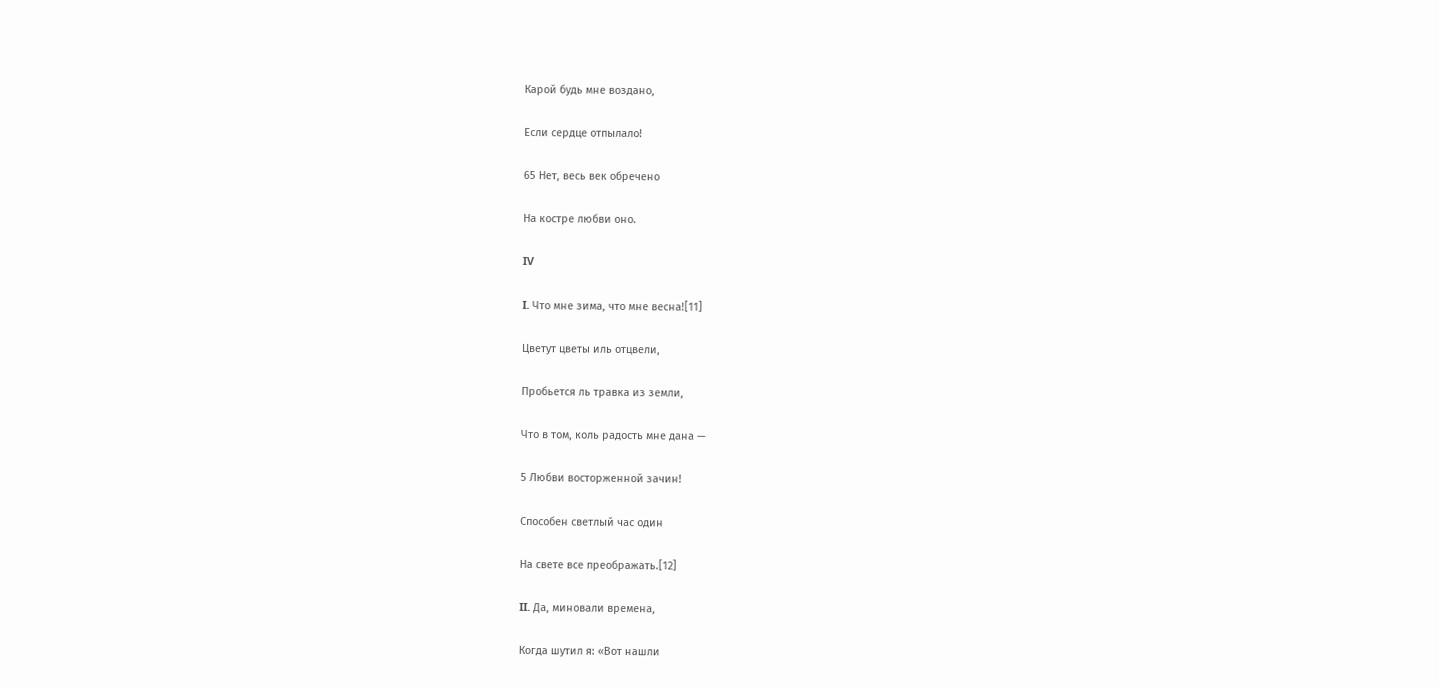Карой будь мне воздано,

Если сердце отпылало!

65 Нет, весь век обречено

На костре любви оно.

IV

I. Что мне зима, что мне весна![11]

Цветут цветы иль отцвели,

Пробьется ль травка из земли,

Что в том, коль радость мне дана —

5 Любви восторженной зачин!

Способен светлый час один

На свете все преображать.[12]

II. Да, миновали времена,

Когда шутил я: «Вот нашли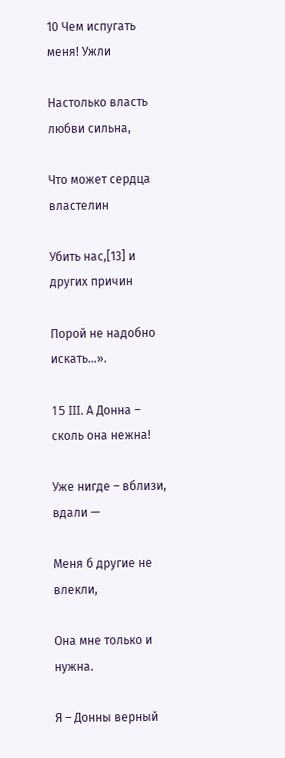10 Чем испугать меня! Ужли

Настолько власть любви сильна,

Что может сердца властелин

Убить нас,[13] и других причин

Порой не надобно искать…».

15 III. А Донна – сколь она нежна!

Уже нигде – вблизи, вдали —

Меня б другие не влекли,

Она мне только и нужна.

Я – Донны верный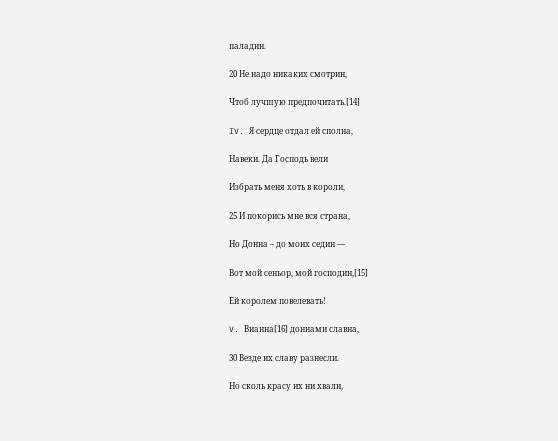паладин.

20 Не надо никаких смотрин,

Чтоб лучшую предпочитать.[14]

IV. Я сердце отдал ей сполна,

Навеки. Да Господь вели

Избрать меня хоть в короли,

25 И покорись мне вся страна,

Но Донна – до моих седин —

Вот мой сеньор, мой господин,[15]

Ей королем повелевать!

V. Вианна[16] доннами славна,

30 Везде их славу разнесли.

Но сколь красу их ни хвали,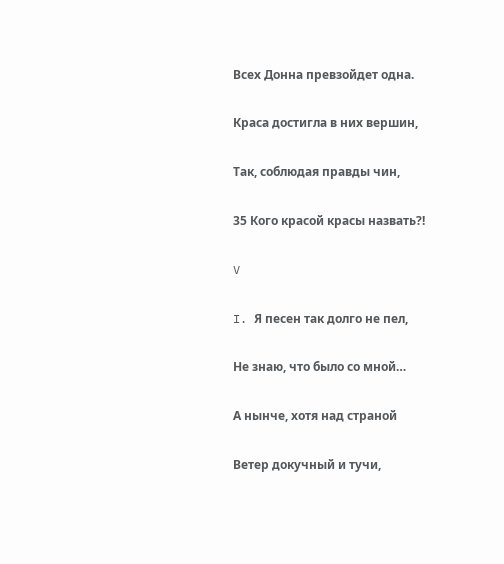Всех Донна превзойдет одна.

Краса достигла в них вершин,

Так, соблюдая правды чин,

35 Кого красой красы назвать?!

V

I. Я песен так долго не пел,

Не знаю, что было со мной…

А нынче, хотя над страной

Ветер докучный и тучи,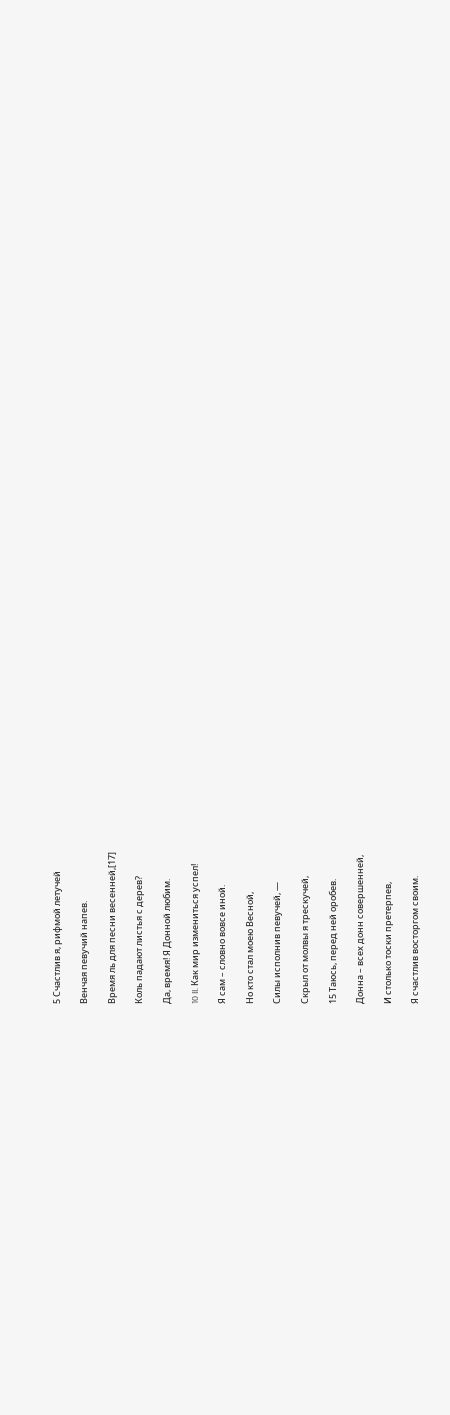5 Счастлив я, рифмой летучей

Венчая певучий напев.

Время ль для песни весенней,[17]

Коль падают листья с дерев?

Да, время! Я Донной любим.

10 II. Как мир измениться успел!

Я сам – словно вовсе иной.

Но кто стал моею Весной,

Силы исполнив певучей, —

Скрыл от молвы я трескучей,

15 Таюсь, перед ней оробев.

Донна – всех донн совершенней,

И столько тоски претерпев,

Я счастлив восторгом своим.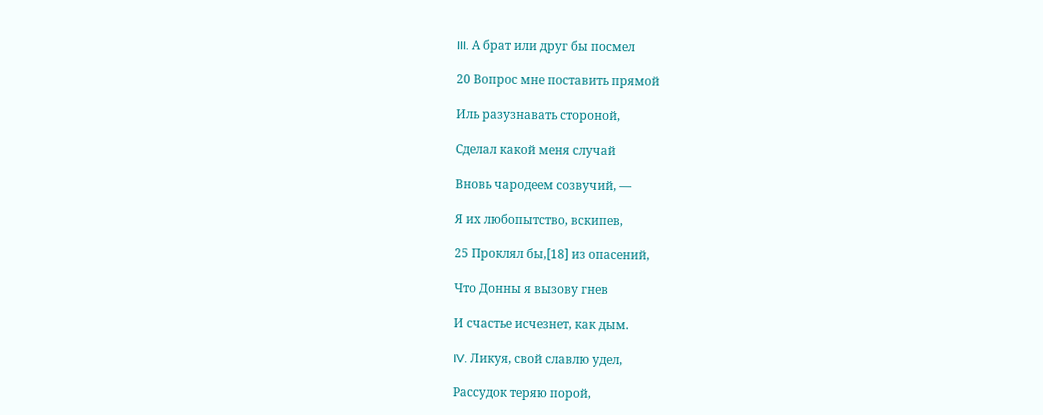III. А брат или друг бы посмел

20 Вопрос мне поставить прямой

Иль разузнавать стороной,

Сделал какой меня случай

Вновь чародеем созвучий, —

Я их любопытство, вскипев,

25 Проклял бы,[18] из опасений,

Что Донны я вызову гнев

И счастье исчезнет, как дым.

IV. Ликуя, свой славлю удел,

Рассудок теряю порой,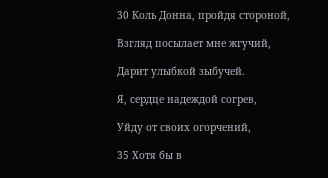30 Коль Донна, пройдя стороной,

Взгляд посылает мне жгучий,

Дарит улыбкой зыбучей.

Я, сердце надеждой согрев,

Уйду от своих огорчений,

35 Хотя бы в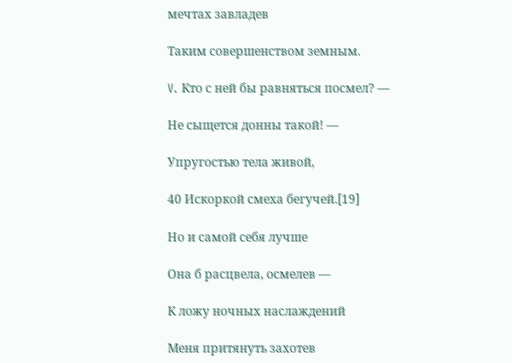мечтах завладев

Таким совершенством земным.

V. Кто с ней бы равняться посмел? —

Не сыщется донны такой! —

Упругостью тела живой,

40 Искоркой смеха бегучей.[19]

Но и самой себя лучше

Она б расцвела, осмелев —

К ложу ночных наслаждений

Меня притянуть захотев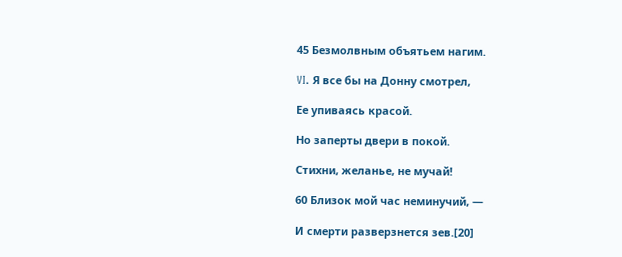45 Безмолвным объятьем нагим.

VI. Я все бы на Донну смотрел,

Ее упиваясь красой.

Но заперты двери в покой.

Стихни, желанье, не мучай!

60 Близок мой час неминучий, —

И смерти разверзнется зев.[20]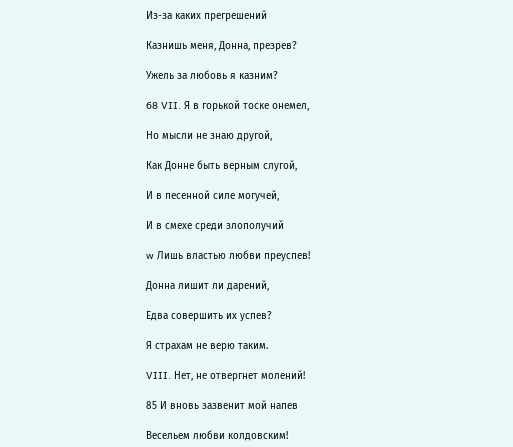Из-за каких прегрешений

Казнишь меня, Донна, презрев?

Ужель за любовь я казним?

68 VII. Я в горькой тоске онемел,

Но мысли не знаю другой,

Как Донне быть верным слугой,

И в песенной силе могучей,

И в смехе среди злополучий

w Лишь властью любви преуспев!

Донна лишит ли дарений,

Едва совершить их успев?

Я страхам не верю таким.

VIII. Нет, не отвергнет молений!

85 И вновь зазвенит мой напев

Весельем любви колдовским!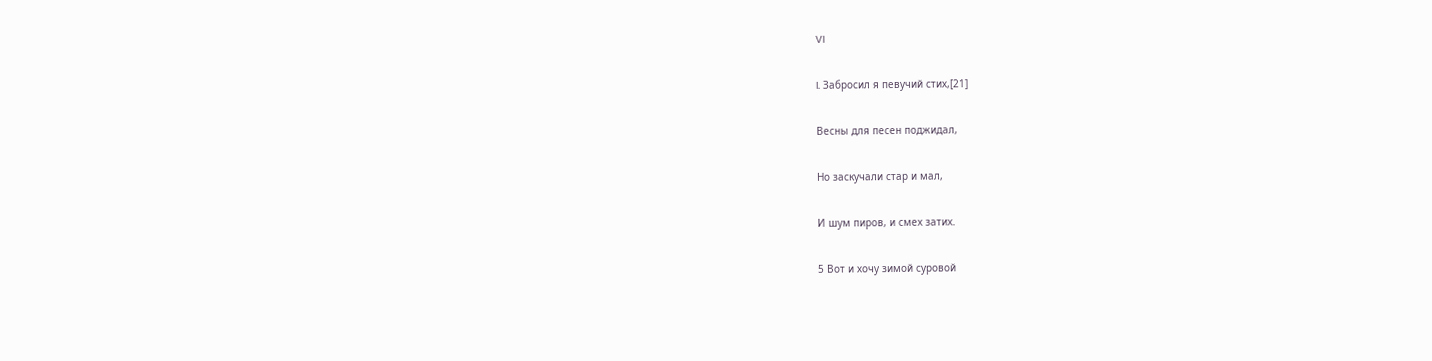VI

I. Забросил я певучий стих,[21]

Весны для песен поджидал,

Но заскучали стар и мал,

И шум пиров, и смех затих.

5 Вот и хочу зимой суровой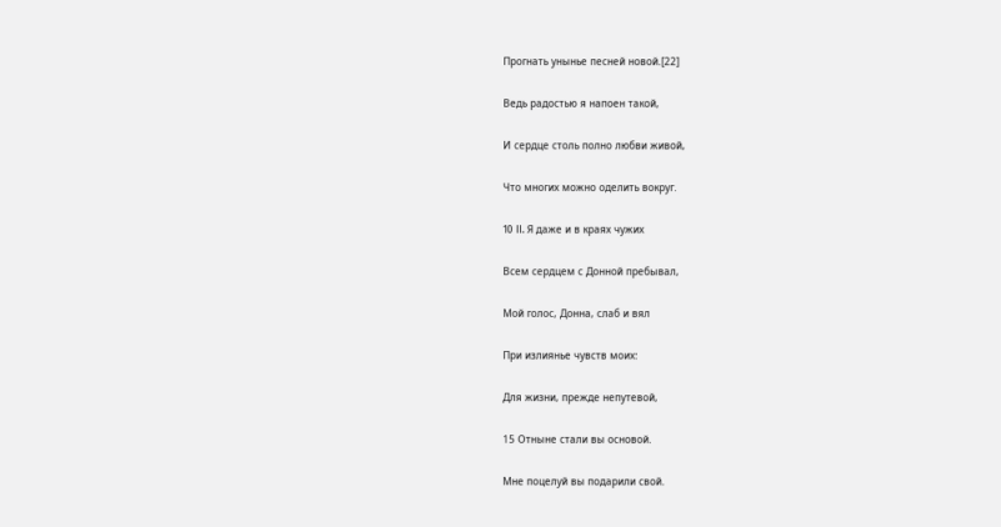Прогнать унынье песней новой.[22]

Ведь радостью я напоен такой,

И сердце столь полно любви живой,

Что многих можно оделить вокруг.

10 II. Я даже и в краях чужих

Всем сердцем с Донной пребывал,

Мой голос, Донна, слаб и вял

При излиянье чувств моих:

Для жизни, прежде непутевой,

15 Отныне стали вы основой.

Мне поцелуй вы подарили свой.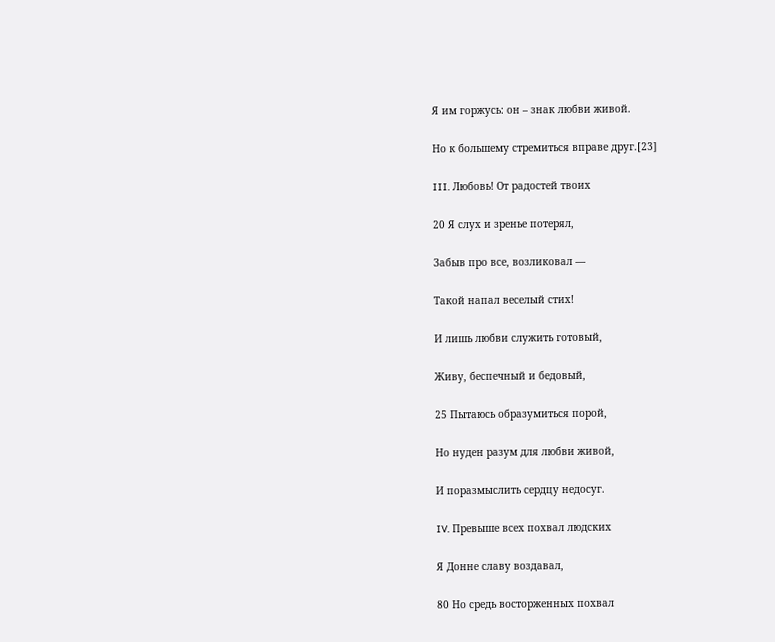Я им горжусь: он – знак любви живой.

Но к большему стремиться вправе друг.[23]

III. Любовь! От радостей твоих

20 Я слух и зренье потерял,

Забыв про все, возликовал —

Такой напал веселый стих!

И лишь любви служить готовый,

Живу, беспечный и бедовый,

25 Пытаюсь образумиться порой,

Но нуден разум для любви живой,

И поразмыслить сердцу недосуг.

IV. Превыше всех похвал людских

Я Донне славу воздавал,

80 Но средь восторженных похвал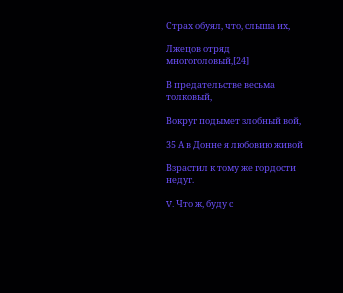Страх обуял, что, слыша их,

Лжецов отряд многоголовый,[24]

В предательстве весьма толковый,

Вокруг подымет злобный вой,

35 А в Донне я любовию живой

Взрастил к тому же гордости недуг.

V. Что ж, буду с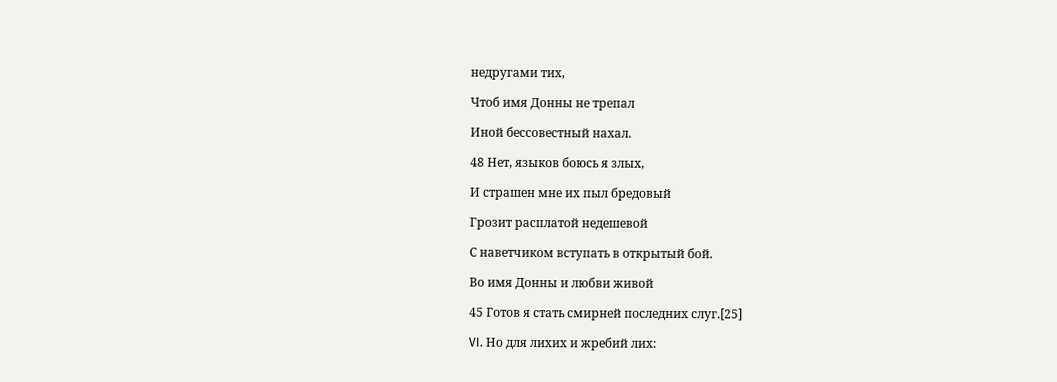недругами тих,

Чтоб имя Донны не трепал

Иной бессовестный нахал.

48 Нет, языков боюсь я злых,

И страшен мне их пыл бредовый

Грозит расплатой недешевой

С наветчиком вступать в открытый бой.

Во имя Донны и любви живой

45 Готов я стать смирней последних слуг.[25]

VI. Но для лихих и жребий лих: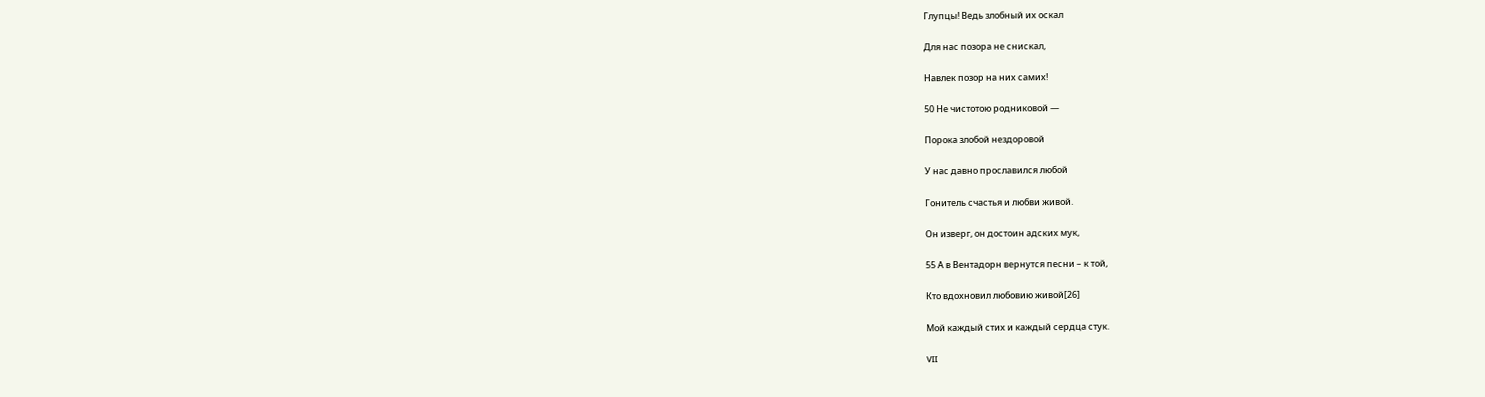Глупцы! Ведь злобный их оскал

Для нас позора не снискал,

Навлек позор на них самих!

50 Не чистотою родниковой —

Порока злобой нездоровой

У нас давно прославился любой

Гонитель счастья и любви живой.

Он изверг, он достоин адских мук,

55 А в Вентадорн вернутся песни – к той,

Кто вдохновил любовию живой[26]

Мой каждый стих и каждый сердца стук.

VII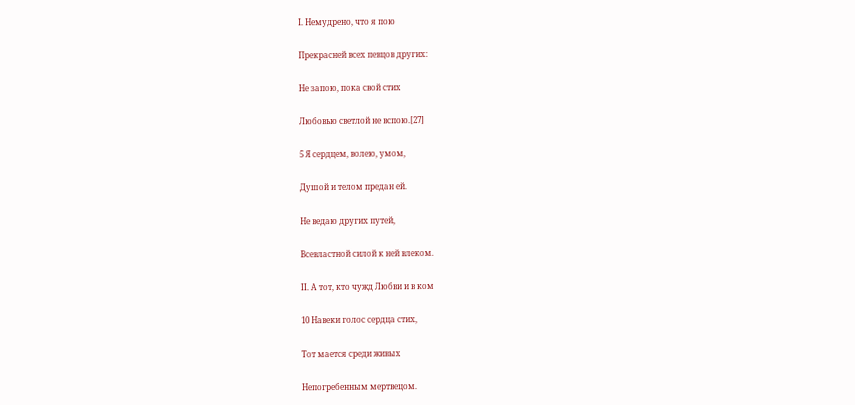I. Немудрено, что я пою

Прекрасней всех певцов других:

Не запою, пока свой стих

Любовью светлой не вспою.[27]

5 Я сердцем, волею, умом,

Душой и телом предан ей.

Не ведаю других путей,

Всевластной силой к ней влеком.

II. А тот, кто чужд Любви и в ком

10 Навеки голос сердца стих,

Тот мается среди живых

Непогребенным мертвецом.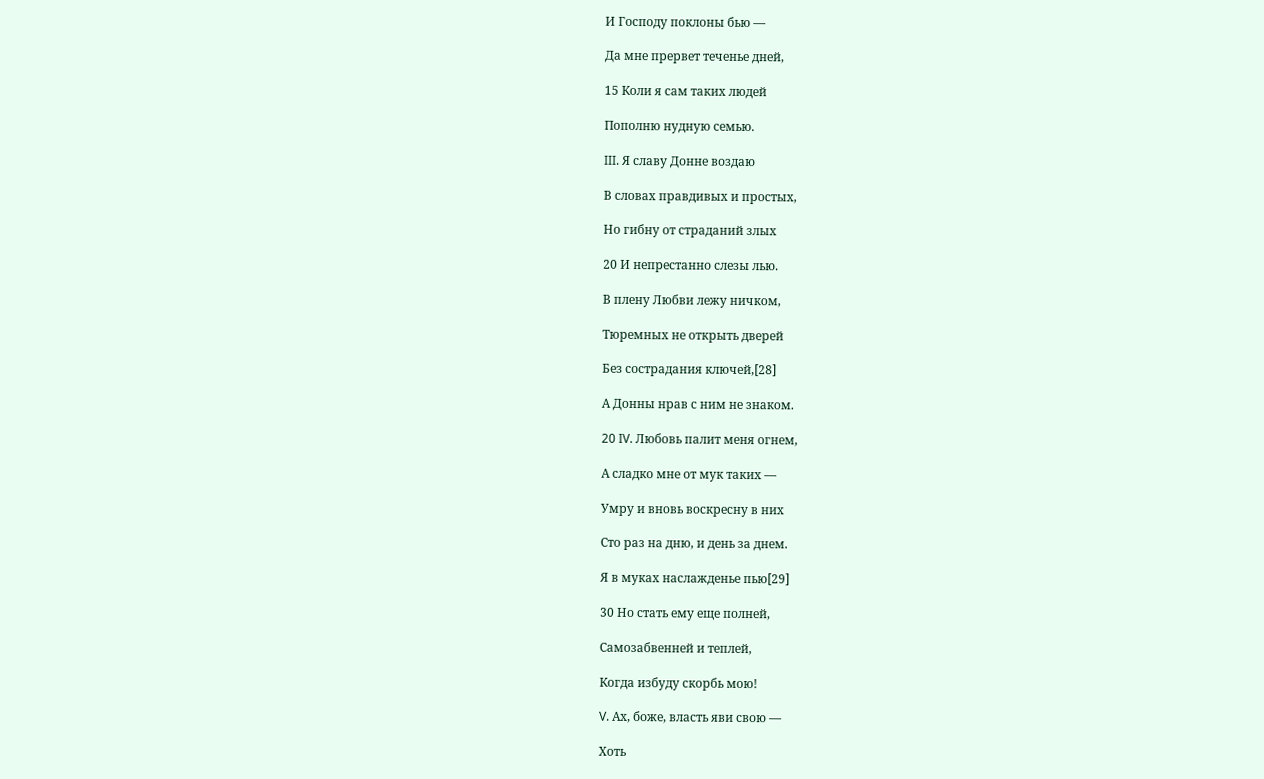И Господу поклоны бью —

Да мне прервет теченье дней,

15 Коли я сам таких людей

Пополню нудную семью.

III. Я славу Донне воздаю

В словах правдивых и простых,

Но гибну от страданий злых

20 И непрестанно слезы лью.

В плену Любви лежу ничком,

Тюремных не открыть дверей

Без сострадания ключей,[28]

А Донны нрав с ним не знаком.

20 IV. Любовь палит меня огнем,

А сладко мне от мук таких —

Умру и вновь воскресну в них

Сто раз на дню, и день за днем.

Я в муках наслажденье пью[29]

30 Но стать ему еще полней,

Самозабвенней и теплей,

Когда избуду скорбь мою!

V. Ах, боже, власть яви свою —

Хоть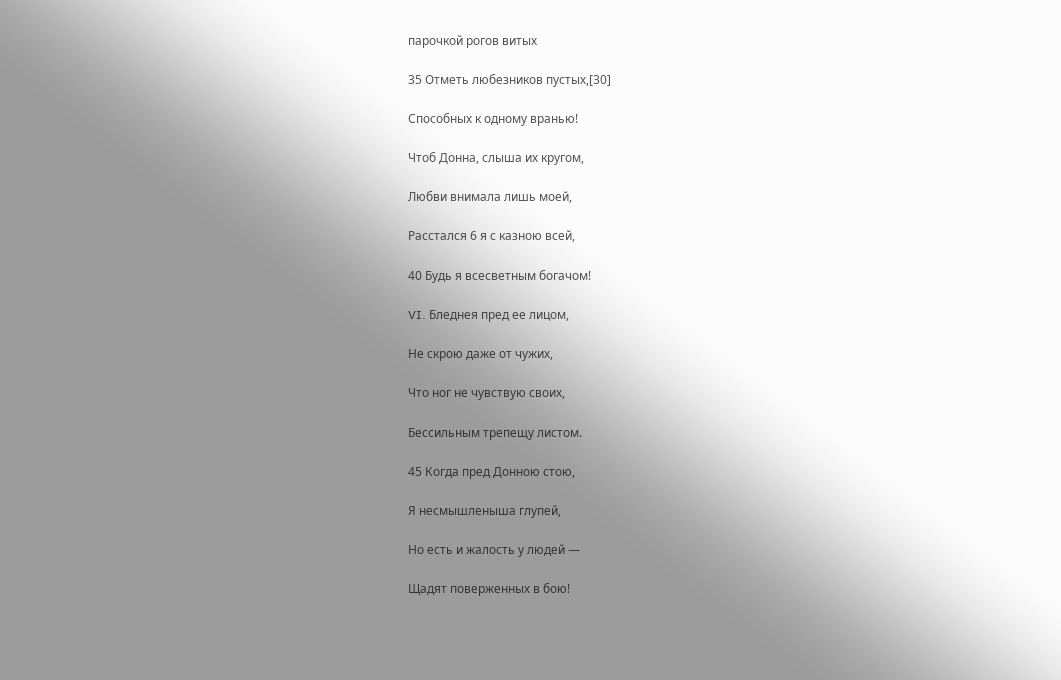парочкой рогов витых

35 Отметь любезников пустых,[30]

Способных к одному вранью!

Чтоб Донна, слыша их кругом,

Любви внимала лишь моей,

Расстался 6 я с казною всей,

40 Будь я всесветным богачом!

VI. Бледнея пред ее лицом,

Не скрою даже от чужих,

Что ног не чувствую своих,

Бессильным трепещу листом.

45 Когда пред Донною стою,

Я несмышленыша глупей,

Но есть и жалость у людей —

Щадят поверженных в бою!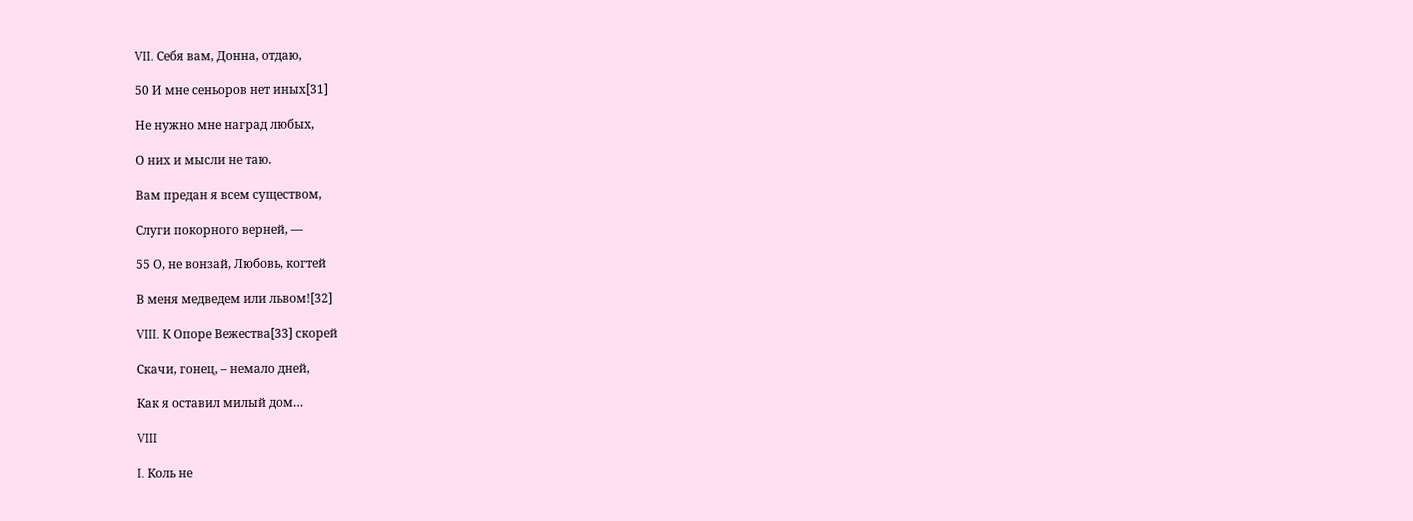VII. Себя вам, Донна, отдаю,

50 И мне сеньоров нет иных[31]

Не нужно мне наград любых,

О них и мысли не таю.

Вам предан я всем существом,

Слуги покорного верней, —

55 О, не вонзай, Любовь, когтей

В меня медведем или львом![32]

VIII. К Опоре Вежества[33] скорей

Скачи, гонец, – немало дней,

Как я оставил милый дом…

VIII

I. Коль не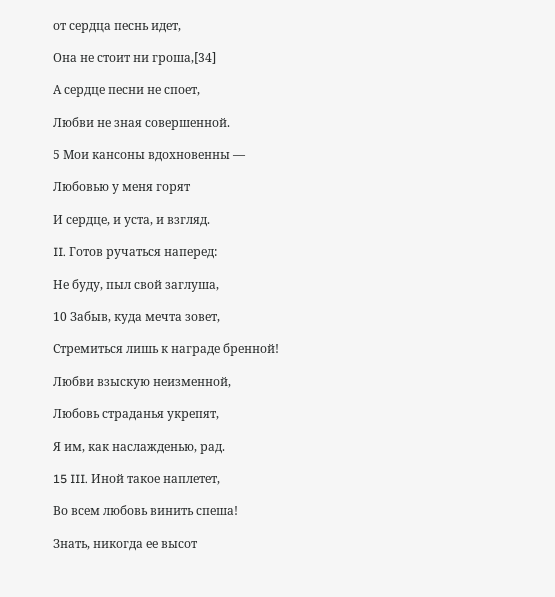от сердца песнь идет,

Она не стоит ни гроша,[34]

А сердце песни не споет,

Любви не зная совершенной.

5 Мои кансоны вдохновенны —

Любовью у меня горят

И сердце, и уста, и взгляд.

II. Готов ручаться наперед:

Не буду, пыл свой заглуша,

10 Забыв, куда мечта зовет,

Стремиться лишь к награде бренной!

Любви взыскую неизменной,

Любовь страданья укрепят,

Я им, как наслажденью, рад.

15 III. Иной такое наплетет,

Во всем любовь винить спеша!

Знать, никогда ее высот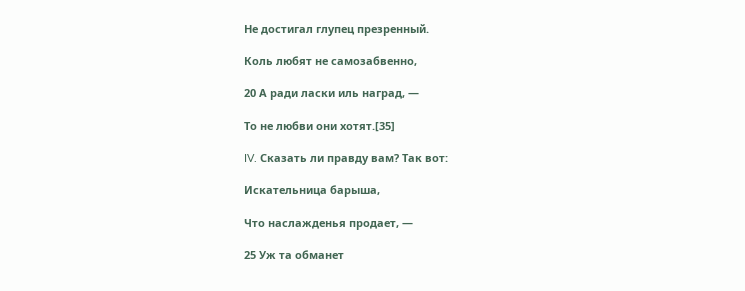Не достигал глупец презренный.

Коль любят не самозабвенно,

20 А ради ласки иль наград, —

То не любви они хотят.[35]

IV. Сказать ли правду вам? Так вот:

Искательница барыша,

Что наслажденья продает, —

25 Уж та обманет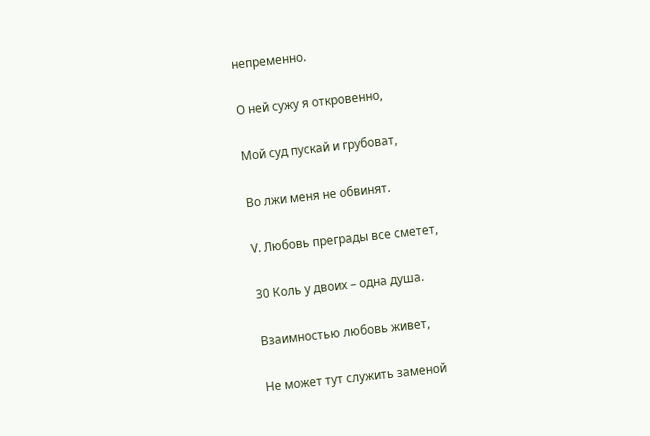непременно.

О ней сужу я откровенно,

Мой суд пускай и грубоват,

Во лжи меня не обвинят.

V. Любовь преграды все сметет,

30 Коль у двоих – одна душа.

Взаимностью любовь живет,

Не может тут служить заменой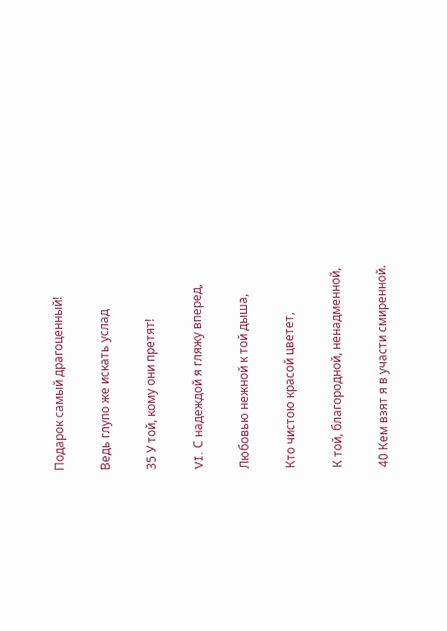Подарок самый драгоценный!

Ведь глупо же искать услад

35 У той, кому они претят!

VI. С надеждой я гляжу вперед,

Любовью нежной к той дыша,

Кто чистою красой цветет,

К той, благородной, ненадменной,

40 Кем взят я в участи смиренной.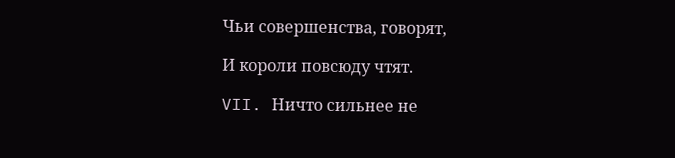Чьи совершенства, говорят,

И короли повсюду чтят.

VII. Ничто сильнее не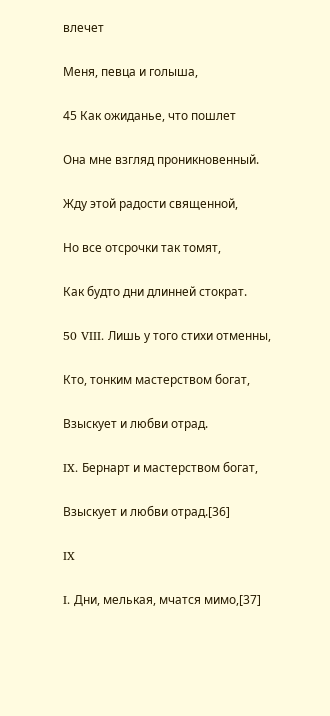влечет

Меня, певца и голыша,

45 Как ожиданье, что пошлет

Она мне взгляд проникновенный.

Жду этой радости священной,

Но все отсрочки так томят,

Как будто дни длинней стократ.

50 VIII. Лишь у того стихи отменны,

Кто, тонким мастерством богат,

Взыскует и любви отрад.

IX. Бернарт и мастерством богат,

Взыскует и любви отрад.[36]

IX

I. Дни, мелькая, мчатся мимо,[37]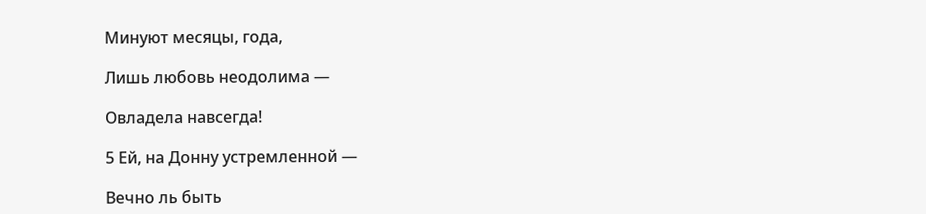Минуют месяцы, года,

Лишь любовь неодолима —

Овладела навсегда!

5 Ей, на Донну устремленной —

Вечно ль быть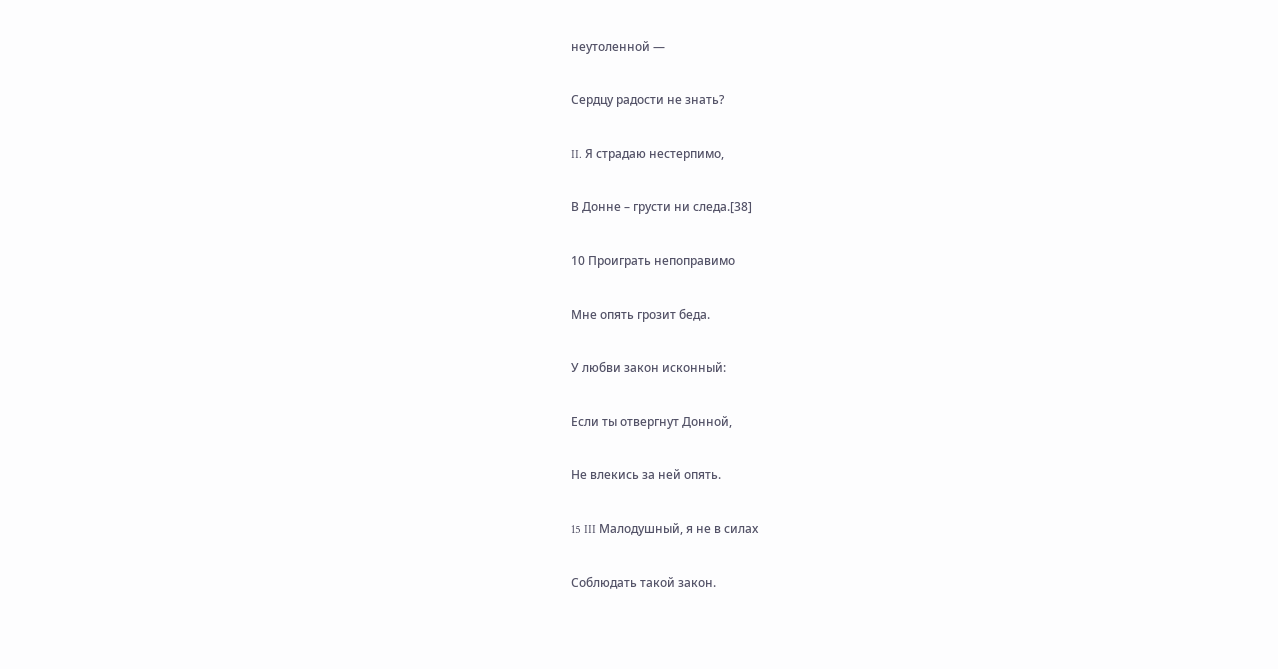неутоленной —

Сердцу радости не знать?

II. Я страдаю нестерпимо,

В Донне – грусти ни следа.[38]

10 Проиграть непоправимо

Мне опять грозит беда.

У любви закон исконный:

Если ты отвергнут Донной,

Не влекись за ней опять.

15 III Малодушный, я не в силах

Соблюдать такой закон.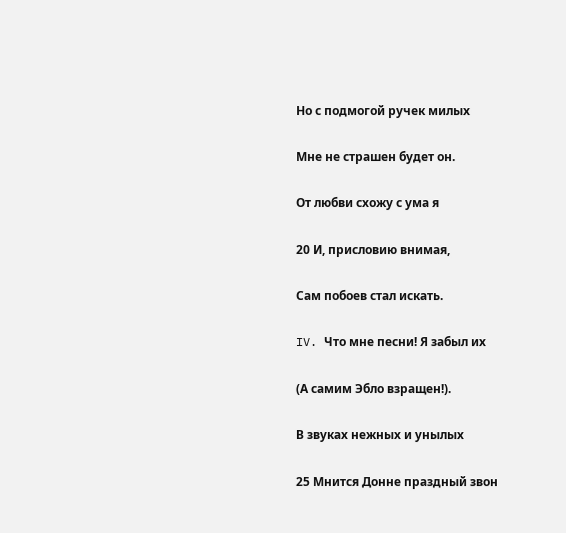Но с подмогой ручек милых

Мне не страшен будет он.

От любви схожу с ума я

20 И, присловию внимая,

Сам побоев стал искать.

IV. Что мне песни! Я забыл их

(А самим Эбло взращен!).

В звуках нежных и унылых

25 Мнится Донне праздный звон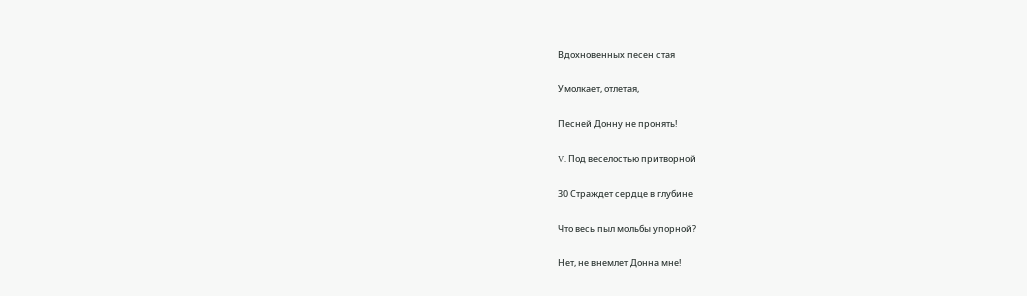Вдохновенных песен стая

Умолкает, отлетая,

Песней Донну не пронять!

V. Под веселостью притворной

30 Страждет сердце в глубине

Что весь пыл мольбы упорной?

Нет, не внемлет Донна мне!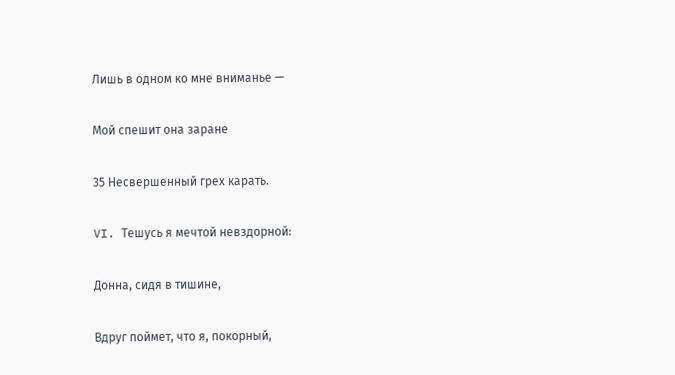Лишь в одном ко мне вниманье —

Мой спешит она заране

35 Несвершенный грех карать.

VI. Тешусь я мечтой невздорной:

Донна, сидя в тишине,

Вдруг поймет, что я, покорный,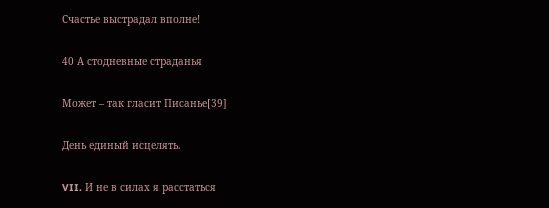Счастье выстрадал вполне!

40 А стодневные страданья

Может – так гласит Писанье[39]

День единый исцелять.

VII. И не в силах я расстаться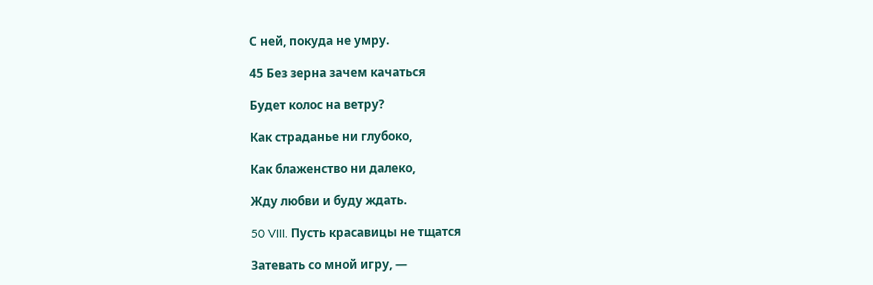С ней, покуда не умру.

45 Без зерна зачем качаться

Будет колос на ветру?

Как страданье ни глубоко,

Как блаженство ни далеко,

Жду любви и буду ждать.

50 VIII. Пусть красавицы не тщатся

Затевать со мной игру, —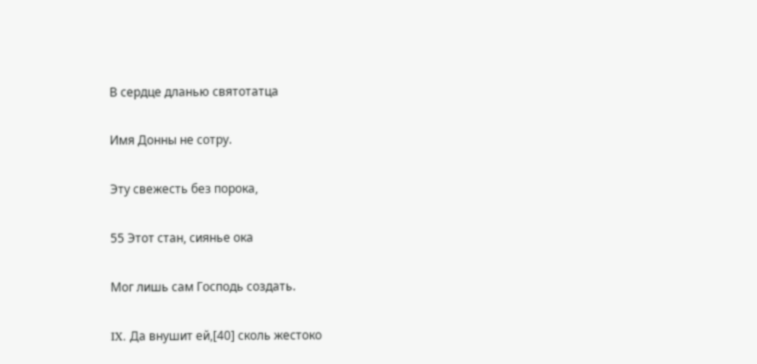В сердце дланью святотатца

Имя Донны не сотру.

Эту свежесть без порока,

55 Этот стан, сиянье ока

Мог лишь сам Господь создать.

IX. Да внушит ей,[40] сколь жестоко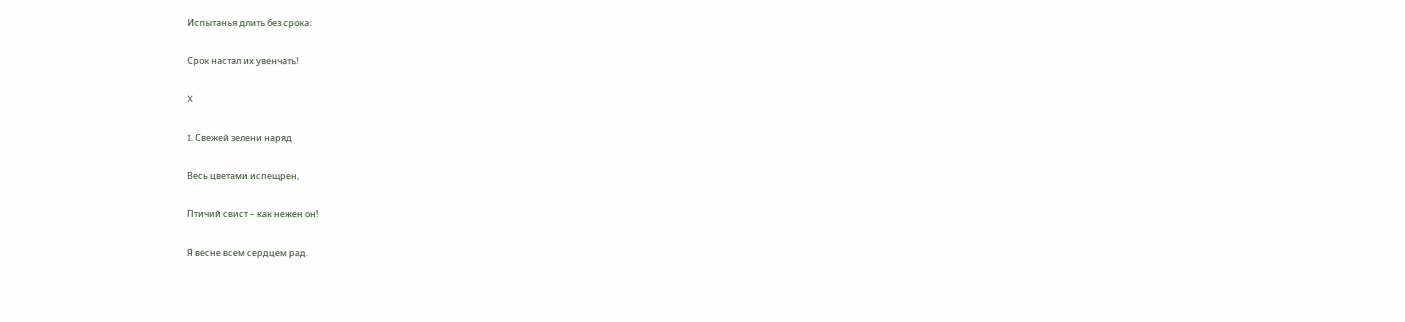Испытанья длить без срока:

Срок настал их увенчать!

X

I. Свежей зелени наряд

Весь цветами испещрен,

Птичий свист – как нежен он!

Я весне всем сердцем рад.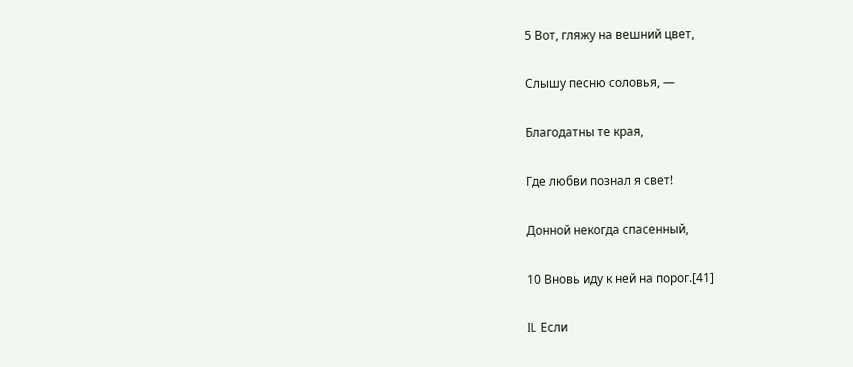5 Вот, гляжу на вешний цвет,

Слышу песню соловья, —

Благодатны те края,

Где любви познал я свет!

Донной некогда спасенный,

10 Вновь иду к ней на порог.[41]

IL Если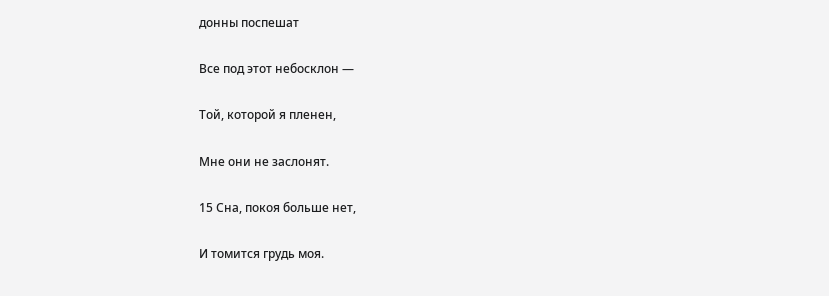донны поспешат

Все под этот небосклон —

Той, которой я пленен,

Мне они не заслонят.

15 Сна, покоя больше нет,

И томится грудь моя.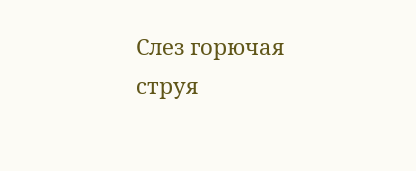Слез горючая струя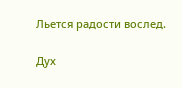Льется радости вослед.

Дух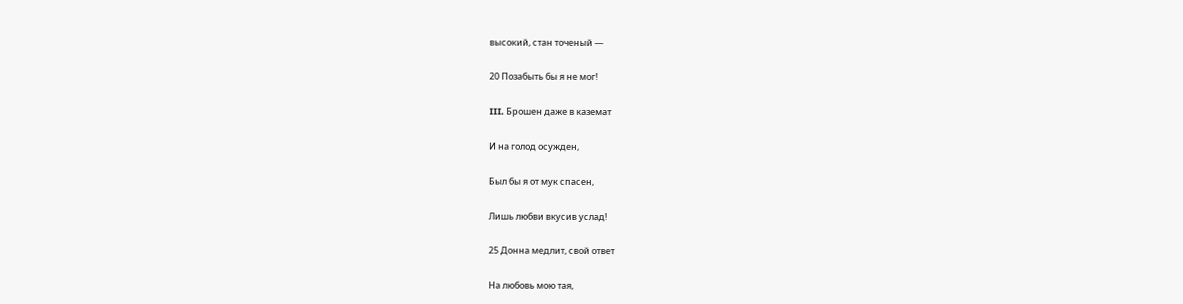высокий, стан точеный —

20 Позабыть бы я не мог!

III. Брошен даже в каземат

И на голод осужден,

Был бы я от мук спасен,

Лишь любви вкусив услад!

25 Донна медлит, свой ответ

На любовь мою тая,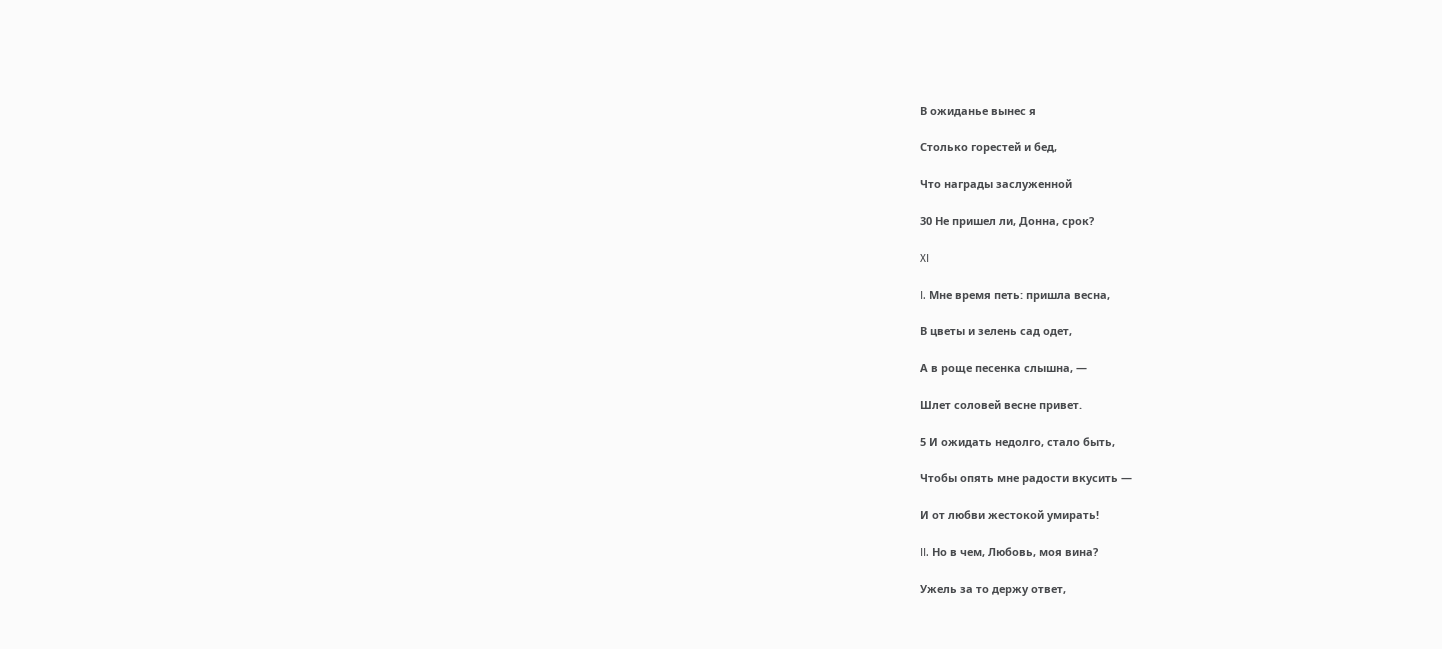В ожиданье вынес я

Столько горестей и бед,

Что награды заслуженной

30 Не пришел ли, Донна, срок?

XI

I. Мне время петь: пришла весна,

В цветы и зелень сад одет,

А в роще песенка слышна, —

Шлет соловей весне привет.

5 И ожидать недолго, стало быть,

Чтобы опять мне радости вкусить —

И от любви жестокой умирать!

II. Но в чем, Любовь, моя вина?

Ужель за то держу ответ,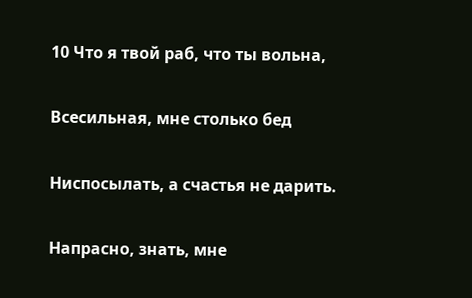10 Что я твой раб, что ты вольна,

Всесильная, мне столько бед

Ниспосылать, а счастья не дарить.

Напрасно, знать, мне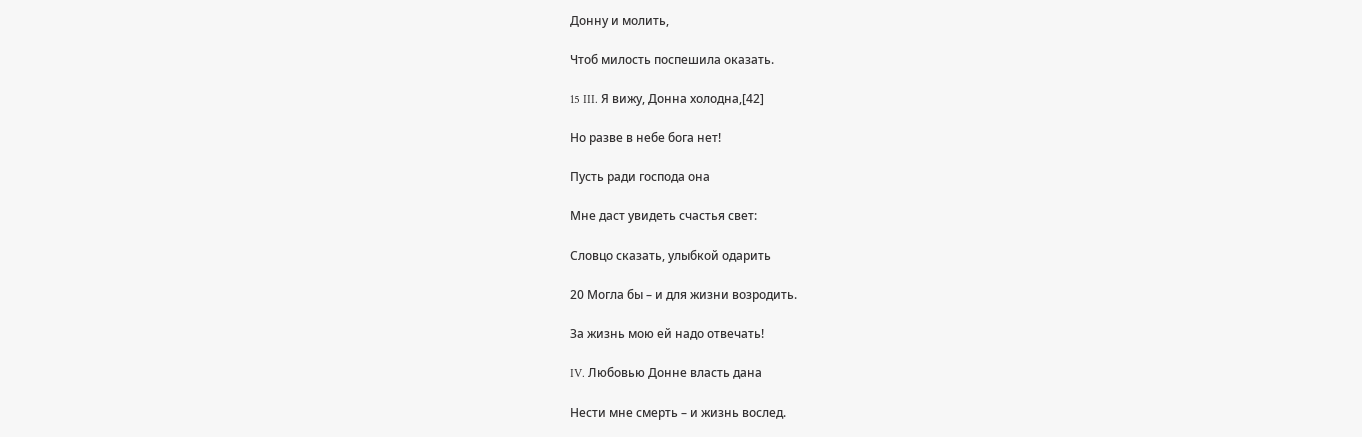Донну и молить,

Чтоб милость поспешила оказать.

15 III. Я вижу, Донна холодна,[42]

Но разве в небе бога нет!

Пусть ради господа она

Мне даст увидеть счастья свет:

Словцо сказать, улыбкой одарить

20 Могла бы – и для жизни возродить.

За жизнь мою ей надо отвечать!

IV. Любовью Донне власть дана

Нести мне смерть – и жизнь вослед.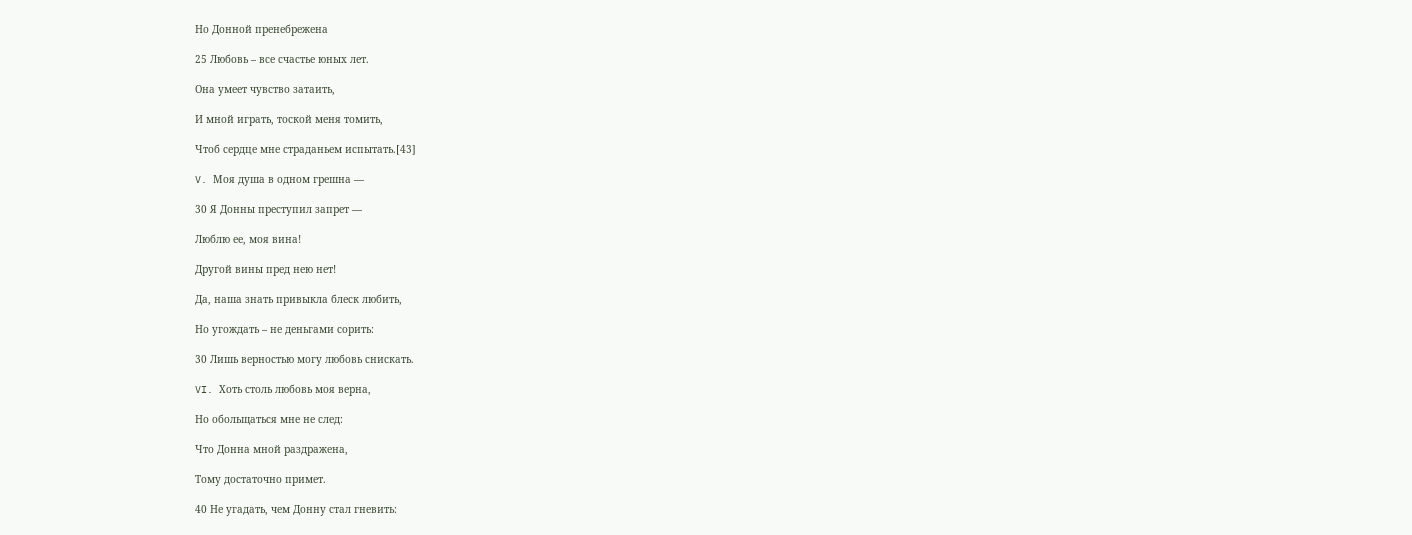Но Донной пренебрежена

25 Любовь – все счастье юных лет.

Она умеет чувство затаить,

И мной играть, тоской меня томить,

Чтоб сердце мне страданьем испытать.[43]

V. Моя душа в одном грешна —

30 Я Донны преступил запрет —

Люблю ее, моя вина!

Другой вины пред нею нет!

Да, наша знать привыкла блеск любить,

Но угождать – не деньгами сорить:

30 Лишь верностью могу любовь снискать.

VI. Хоть столь любовь моя верна,

Но обольщаться мне не след:

Что Донна мной раздражена,

Тому достаточно примет.

40 Не угадать, чем Донну стал гневить: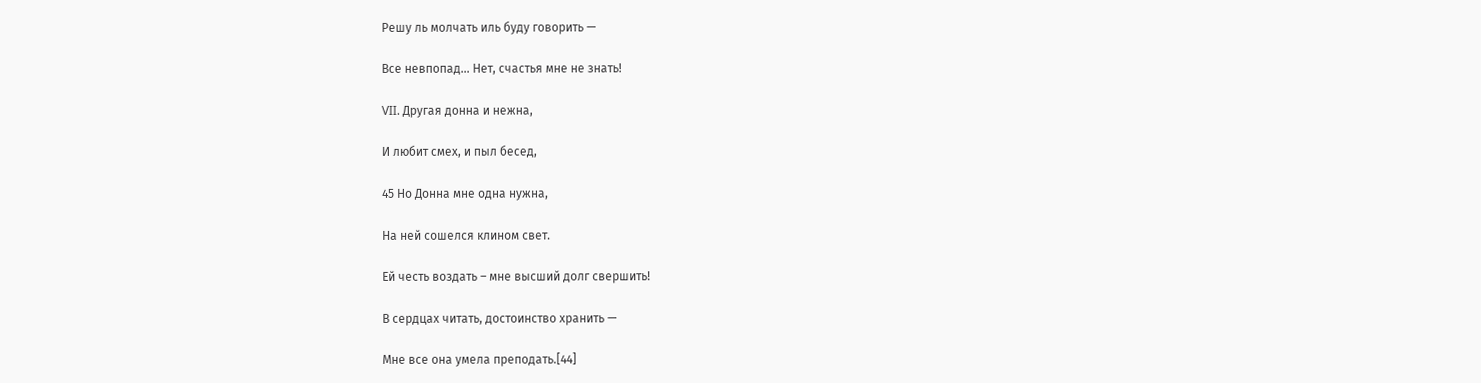Решу ль молчать иль буду говорить —

Все невпопад… Нет, счастья мне не знать!

VII. Другая донна и нежна,

И любит смех, и пыл бесед,

45 Но Донна мне одна нужна,

На ней сошелся клином свет.

Ей честь воздать – мне высший долг свершить!

В сердцах читать, достоинство хранить —

Мне все она умела преподать.[44]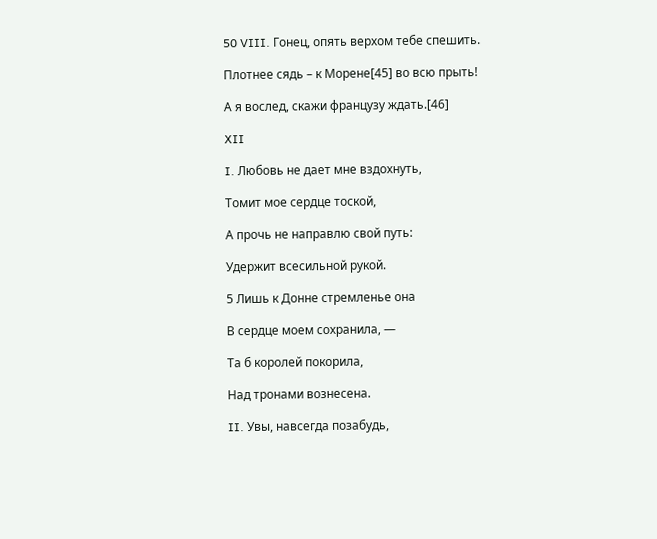50 VIII. Гонец, опять верхом тебе спешить.

Плотнее сядь – к Морене[45] во всю прыть!

А я вослед, скажи французу ждать.[46]

XII

I. Любовь не дает мне вздохнуть,

Томит мое сердце тоской,

А прочь не направлю свой путь:

Удержит всесильной рукой.

5 Лишь к Донне стремленье она

В сердце моем сохранила, —

Та б королей покорила,

Над тронами вознесена.

II. Увы, навсегда позабудь,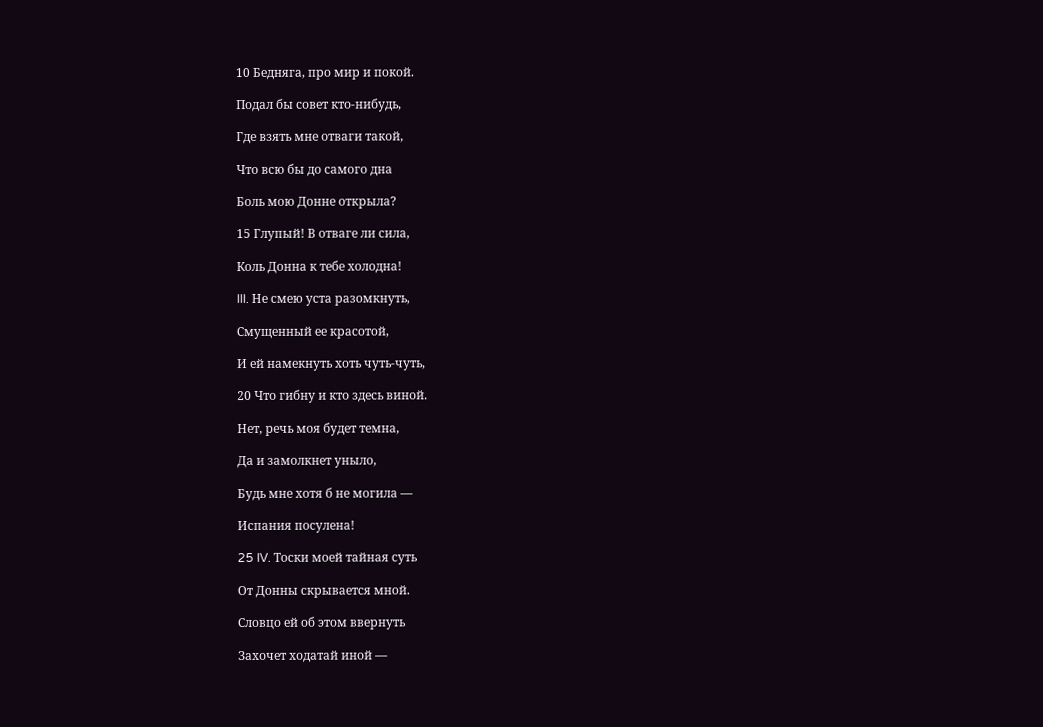10 Бедняга, про мир и покой.

Подал бы совет кто-нибудь,

Где взять мне отваги такой,

Что всю бы до самого дна

Боль мою Донне открыла?

15 Глупый! В отваге ли сила,

Коль Донна к тебе холодна!

III. Не смею уста разомкнуть,

Смущенный ее красотой,

И ей намекнуть хоть чуть-чуть,

20 Что гибну и кто здесь виной.

Нет, речь моя будет темна,

Да и замолкнет уныло,

Будь мне хотя б не могила —

Испания посулена!

25 IV. Тоски моей тайная суть

От Донны скрывается мной.

Словцо ей об этом ввернуть

Захочет ходатай иной —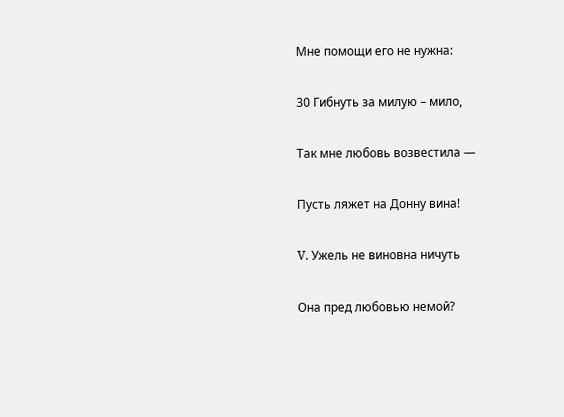Мне помощи его не нужна:

30 Гибнуть за милую – мило,

Так мне любовь возвестила —

Пусть ляжет на Донну вина!

V. Ужель не виновна ничуть

Она пред любовью немой?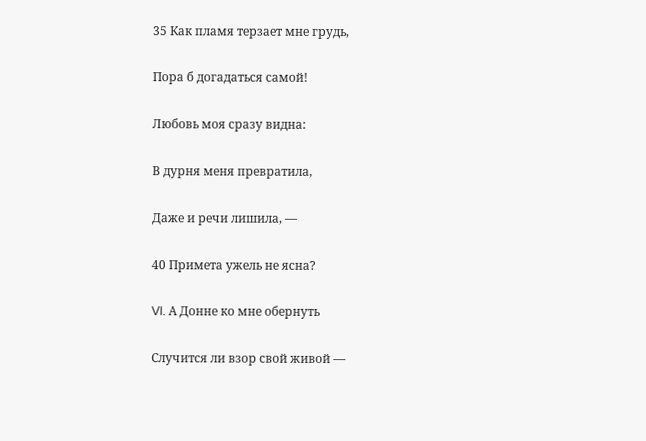35 Как пламя терзает мне грудь,

Пора б догадаться самой!

Любовь моя сразу видна:

В дурня меня превратила,

Даже и речи лишила, —

40 Примета ужель не ясна?

VI. А Донне ко мне обернуть

Случится ли взор свой живой —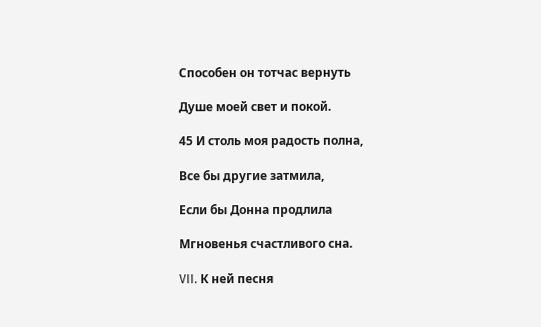Способен он тотчас вернуть

Душе моей свет и покой.

45 И столь моя радость полна,

Все бы другие затмила,

Если бы Донна продлила

Мгновенья счастливого сна.

VII. К ней песня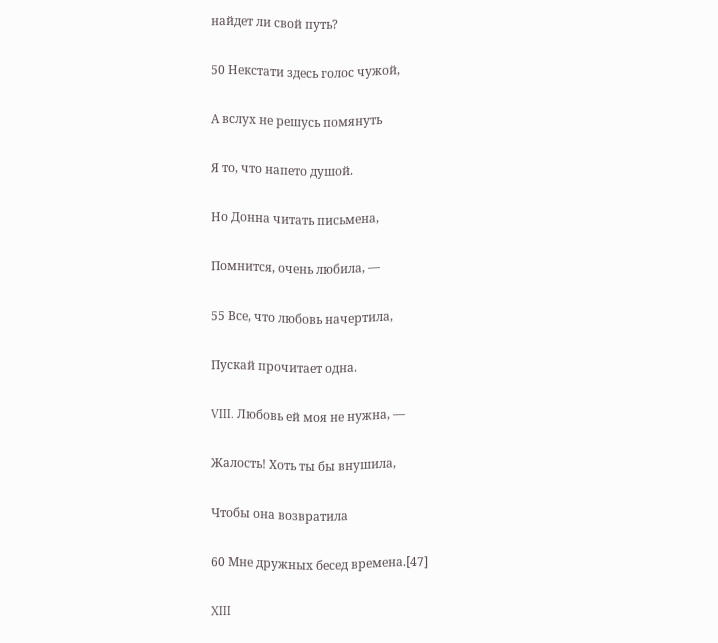найдет ли свой путь?

50 Некстати здесь голос чужой,

А вслух не решусь помянуть

Я то, что напето душой.

Но Донна читать письмена,

Помнится, очень любила, —

55 Все, что любовь начертила,

Пускай прочитает одна.

VIII. Любовь ей моя не нужна, —

Жалость! Хоть ты бы внушила,

Чтобы она возвратила

60 Мне дружных бесед времена.[47]

XIII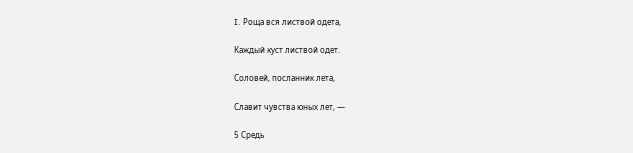I. Роща вся листвой одета,

Каждый куст листвой одет.

Соловей, посланник лета,

Славит чувства юных лет, —

5 Средь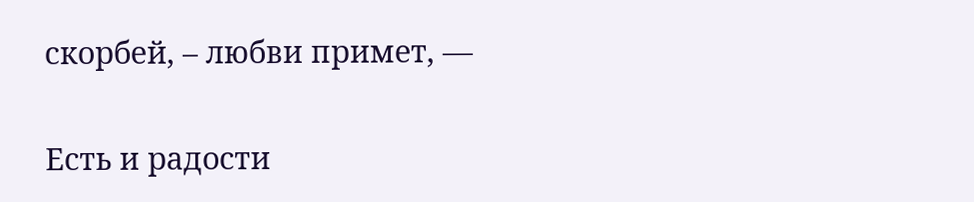скорбей, – любви примет, —

Есть и радости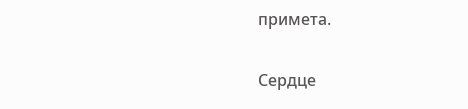примета.

Сердце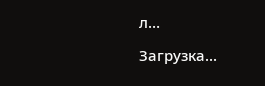л…

Загрузка...